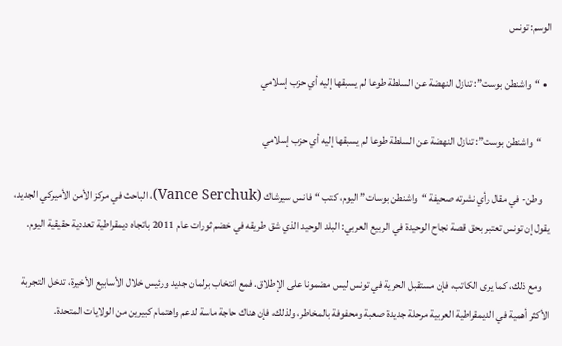الوسم: تونس

  • “واشنطن بوست”: تنازل النهضة عن السلطة طوعا لم يسبقها إليه أي حزب إسلامي

    “واشنطن بوست”: تنازل النهضة عن السلطة طوعا لم يسبقها إليه أي حزب إسلامي

    وطن- في مقال رأي نشرته صحيفة “واشنطن بوسات” اليوم، كتب “فانس سيرشاك (Vance Serchuk)، الباحث في مركز الأمن الأميركي الجديد، يقول إن تونس تعتبر بحق قصة نجاح الوحيدة في الربيع العربي: البلد الوحيد الذي شق طريقه في خضم ثورات عام 2011 باتجاه ديمقراطية تعددية حقيقية اليوم.

    ومع ذلك، كما يرى الكاتب، فإن مستقبل الحرية في تونس ليس مضمونا على الإطلاق. فمع انتخاب برلمان جديد ورئيس خلال الأسابيع الأخيرة، تدخل التجربة الأكثر أهمية في الديمقراطية العربية مرحلة جديدة صعبة ومحفوفة بالمخاطر، ولذلك، فإن هناك حاجة ماسة لدعم واهتمام كبيرين من الولايات المتحدة.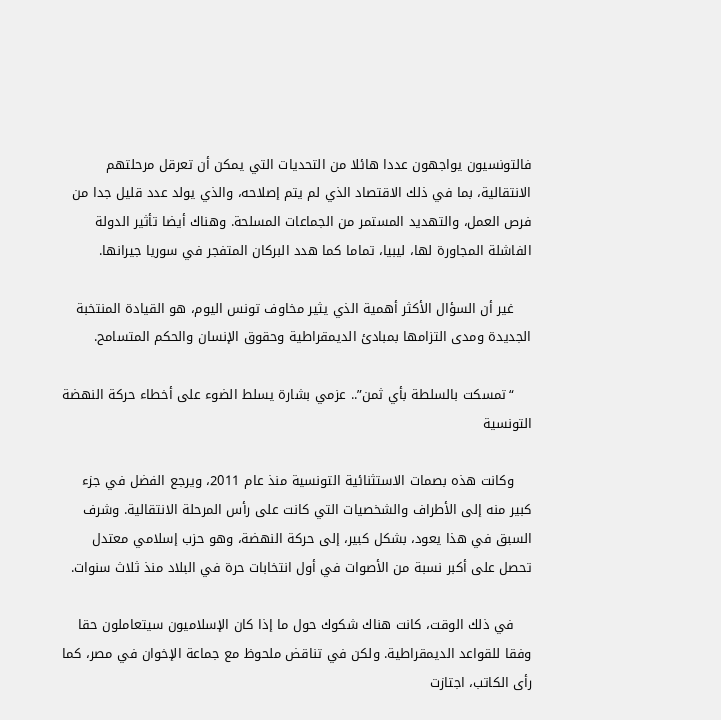فالتونسيون يواجهون عددا هائلا من التحديات التي يمكن أن تعرقل مرحلتهم الانتقالية، بما في ذلك الاقتصاد الذي لم يتم إصلاحه، والذي يولد عدد قليل جدا من فرص العمل، والتهديد المستمر من الجماعات المسلحة. وهناك أيضا تأثير الدولة الفاشلة المجاورة لها، ليبيا، تماما كما هدد البركان المتفجر في سوريا جيرانها.

    غير أن السؤال الأكثر أهمية الذي يثير مخاوف تونس اليوم، هو القيادة المنتخبة الجديدة ومدى التزامها بمبادئ الديمقراطية وحقوق الإنسان والحكم المتسامح.

    “تمسكت بالسلطة بأي ثمن”.. عزمي بشارة يسلط الضوء على أخطاء حركة النهضة التونسية

    وكانت هذه بصمات الاستثنائية التونسية منذ عام 2011، ويرجع الفضل في جزء كبير منه إلى الأطراف والشخصيات التي كانت على رأس المرحلة الانتقالية. وشرف السبق في هذا يعود، بشكل كبير، إلى حركة النهضة، وهو حزب إسلامي معتدل تحصل على أكبر نسبة من الأصوات في أول انتخابات حرة في البلاد منذ ثلاث سنوات.

    في ذلك الوقت، كانت هناك شكوك حول ما إذا كان الإسلاميون سيتعاملون حقا وفقا للقواعد الديمقراطية. ولكن في تناقض ملحوظ مع جماعة الإخوان في مصر، كما رأى الكاتب، اجتازت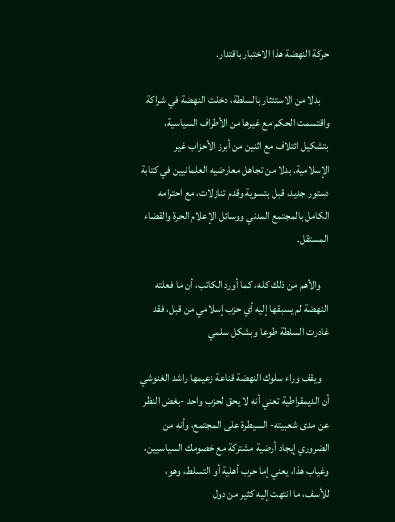حركة النهضة هذا الاختبار باقتدار.

    بدلا من الاستئثار بالسلطة، دخلت النهضة في شراكة واقتسمت الحكم مع غيرها من الأطراف السياسية، بتشكيل ائتلاف مع اثنين من أبرز الأحزاب غير الإسلامية. بدلا من تجاهل معارضيه العلمانيين في كتابة دستور جديد، قبل بتسوية وقدم تنازلات، مع احترامه الكامل بالمجتمع المدني ووسائل الإعلام الحرة والقضاء المستقل.

    والأهم من ذلك كله، كما أورد الكاتب، أن ما فعلته النهضة لم يسبقها إليه أي حزب إسلامي من قبل، فقد غادرت السلطة طوعا وبشكل سلمي

    ويقف وراء سلوك النهضة قناعة زعيمها راشد الغنوشي أن الديمقراطية تعني أنه لا يحق لحزب واحد -بغض النظر عن مدى شعبيته- السيطرة على المجتمع، وأنه من الضروري إيجاد أرضية مشتركة مع خصومك السياسيين، وغياب هذا، يعني إما حرب أهلية أو التسلط، وهو، للأسف، ما انتهت إليه كثير من دول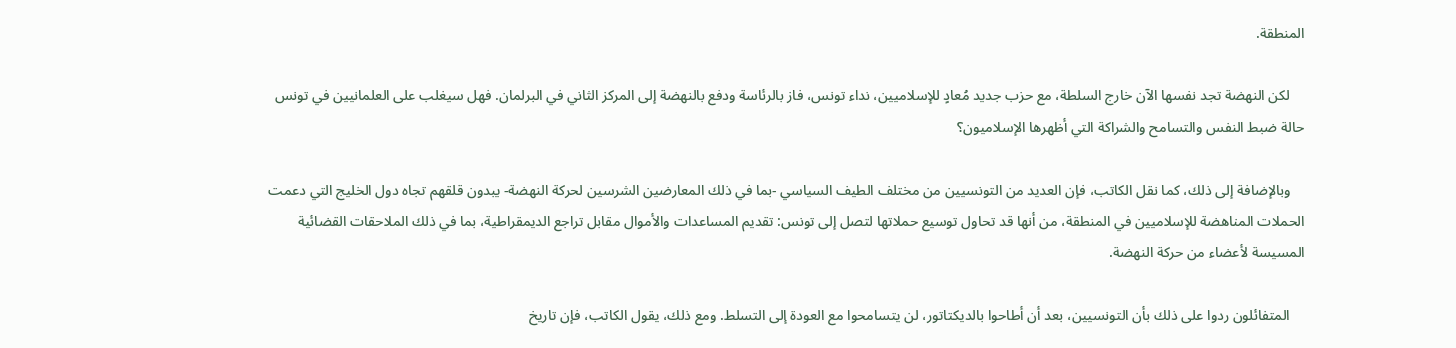المنطقة.

    لكن النهضة تجد نفسها الآن خارج السلطة، مع حزب جديد مُعادٍ للإسلاميين، نداء تونس، فاز بالرئاسة ودفع بالنهضة إلى المركز الثاني في البرلمان. فهل سيغلب على العلمانيين في تونس حالة ضبط النفس والتسامح والشراكة التي أظهرها الإسلاميون؟

    وبالإضافة إلى ذلك، كما نقل الكاتب، فإن العديد من التونسيين من مختلف الطيف السياسي -بما في ذلك المعارضين الشرسين لحركة النهضة- يبدون قلقهم تجاه دول الخليج التي دعمت الحملات المناهضة للإسلاميين في المنطقة، من أنها قد تحاول توسيع حملاتها لتصل إلى تونس: تقديم المساعدات والأموال مقابل تراجع الديمقراطية، بما في ذلك الملاحقات القضائية المسيسة لأعضاء من حركة النهضة.

    المتفائلون ردوا على ذلك بأن التونسيين، بعد أن أطاحوا بالديكتاتور، لن يتسامحوا مع العودة إلى التسلط. ومع ذلك، يقول الكاتب، فإن تاريخ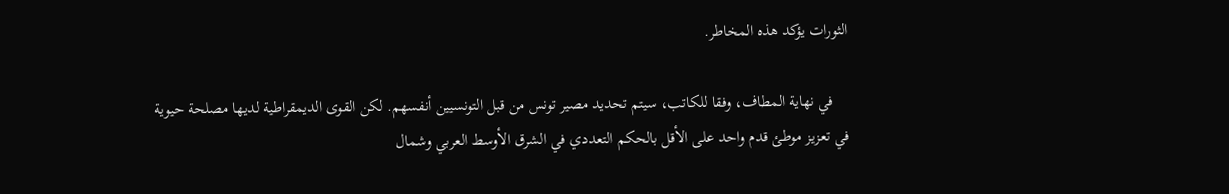الثورات يؤكد هذه المخاطر.

    في نهاية المطاف، وفقا للكاتب، سيتم تحديد مصير تونس من قبل التونسيين أنفسهم. لكن القوى الديمقراطية لديها مصلحة حيوية في تعزيز موطئ قدم واحد على الأقل بالحكم التعددي في الشرق الأوسط العربي وشمال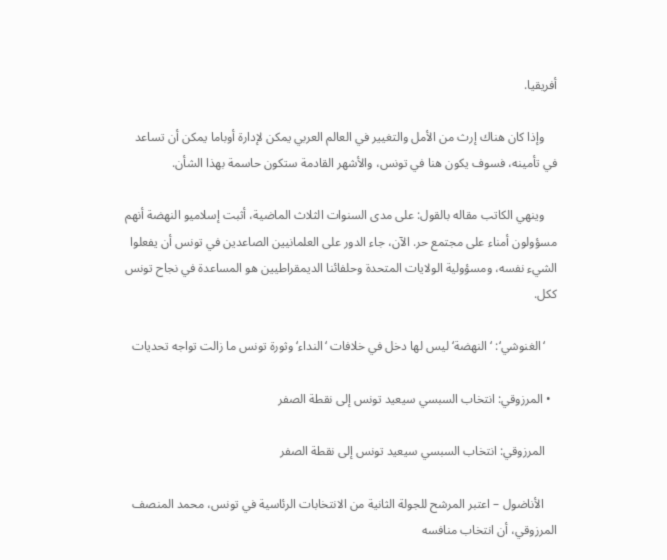أفريقيا.

    وإذا كان هناك إرث من الأمل والتغيير في العالم العربي يمكن لإدارة أوباما يمكن أن تساعد في تأمينه، فسوف يكون هنا في تونس، والأشهر القادمة ستكون حاسمة بهذا الشأن.

    وينهي الكاتب مقاله بالقول: على مدى السنوات الثلاث الماضية، أثبت إسلاميو النهضة أنهم مسؤولون أمناء على مجتمع حر. الآن، جاء الدور على العلمانيين الصاعدين في تونس أن يفعلوا الشيء نفسه، ومسؤولية الولايات المتحدة وحلفائنا الديمقراطيين هو المساعدة في نجاح تونس ككل.

    ‘الغنوشي‘: ‘النهضة‘ ليس لها دخل في خلافات ‘النداء‘ وثورة تونس ما زالت تواجه تحديات

  • المرزوقي: انتخاب السبسي سيعيد تونس إلى نقطة الصفر

    المرزوقي: انتخاب السبسي سيعيد تونس إلى نقطة الصفر

    الأناضول – اعتبر المرشح للجولة الثانية من الانتخابات الرئاسية في تونس، محمد المنصف المرزوقي، أن انتخاب منافسه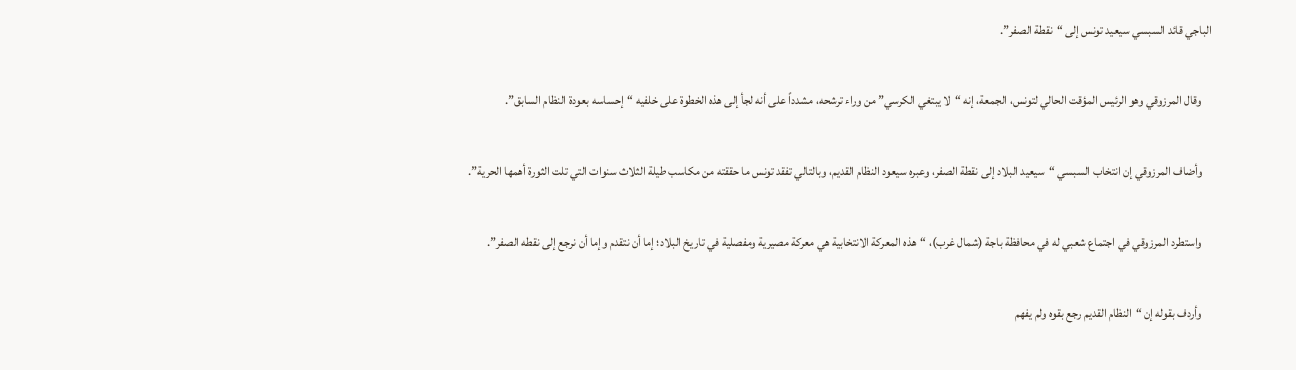الباجي قائد السبسي سيعيد تونس إلى “نقطة الصفر”.

    وقال المرزوقي وهو الرئيس المؤقت الحالي لتونس، الجمعة، إنه “لا يبتغي الكرسي” من وراء ترشحه، مشدداً على أنه لجأ إلى هذه الخطوة على خلفيه “إحساسه بعودة النظام السابق”.

    وأضاف المرزوقي إن انتخاب السبسي “سيعيد البلاد إلى نقطة الصفر، وعبره سيعود النظام القديم، وبالتالي تفقد تونس ما حققته من مكاسب طيلة الثلاث سنوات التي تلت الثورة أهمها الحرية”.

    واستطرد المرزوقي في اجتماع شعبي له في محافظة باجة (شمال غرب)، “هذه المعركة الانتخابية هي معركة مصيرية ومفصلية في تاريخ البلاد؛ إما أن نتقدم وإما أن نرجع إلى نقطه الصفر”.

    وأردف بقوله إن “النظام القديم رجع بقوه ولم يفهم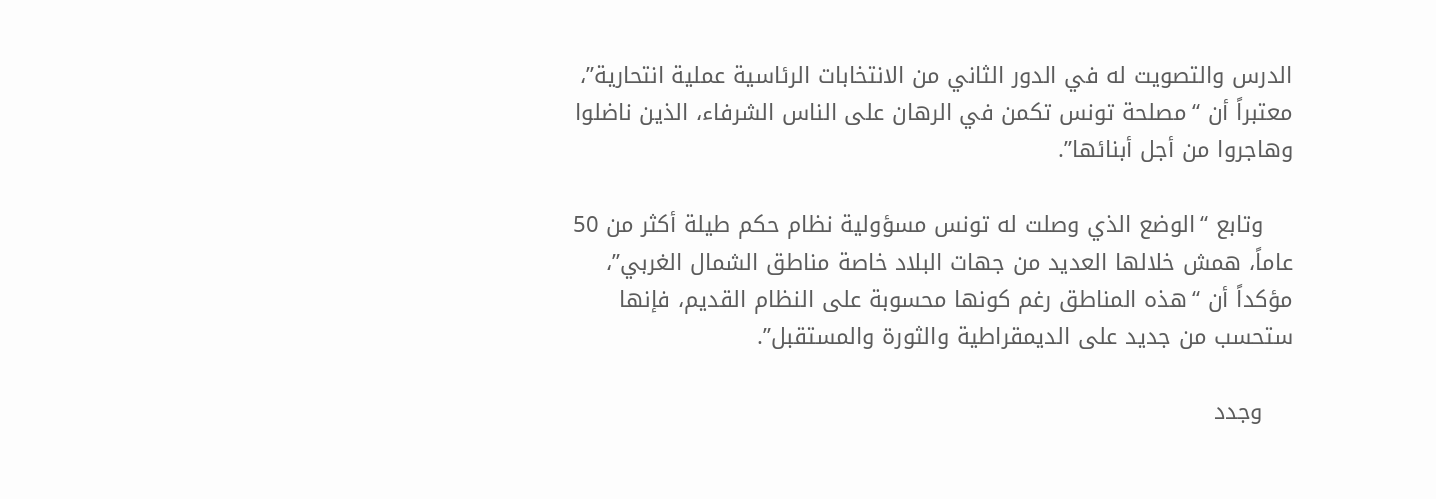الدرس والتصويت له في الدور الثاني من الانتخابات الرئاسية عملية انتحارية”، معتبراً أن “مصلحة تونس تكمن في الرهان على الناس الشرفاء، الذين ناضلوا وهاجروا من أجل أبنائها”.

    وتابع “الوضع الذي وصلت له تونس مسؤولية نظام حكم طيلة أكثر من 50 عاماً، همش خلالها العديد من جهات البلاد خاصة مناطق الشمال الغربي”، مؤكداً أن “هذه المناطق رغم كونها محسوبة على النظام القديم، فإنها ستحسب من جديد على الديمقراطية والثورة والمستقبل”.

    وجدد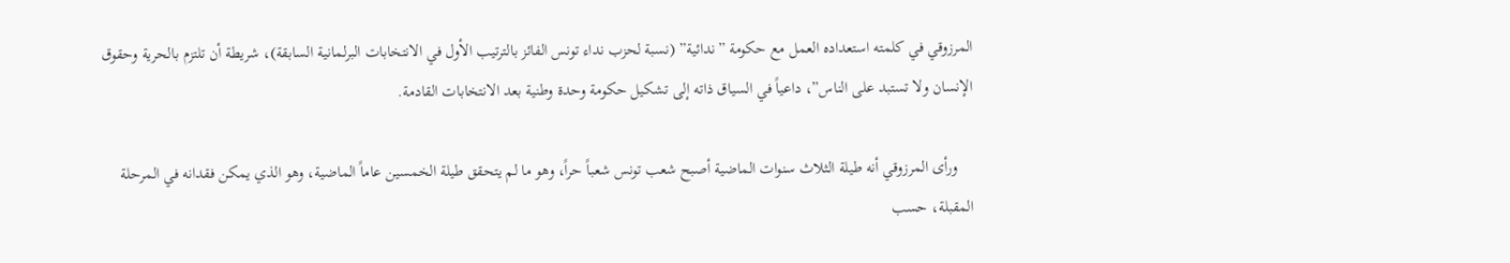المرزوقي في كلمته استعداده العمل مع حكومة ”ندائية” (نسبة لحزب نداء تونس الفائز بالترتيب الأول في الانتخابات البرلمانية السابقة)، شريطة أن تلتزم بالحرية وحقوق الإنسان ولا تستبد على الناس”، داعياً في السياق ذاته إلى تشكيل حكومة وحدة وطنية بعد الانتخابات القادمة.

    ورأى المرزوقي أنه طيلة الثلاث سنوات الماضية أصبح شعب تونس شعباً حراً، وهو ما لم يتحقق طيلة الخمسين عاماً الماضية، وهو الذي يمكن فقدانه في المرحلة المقبلة، حسب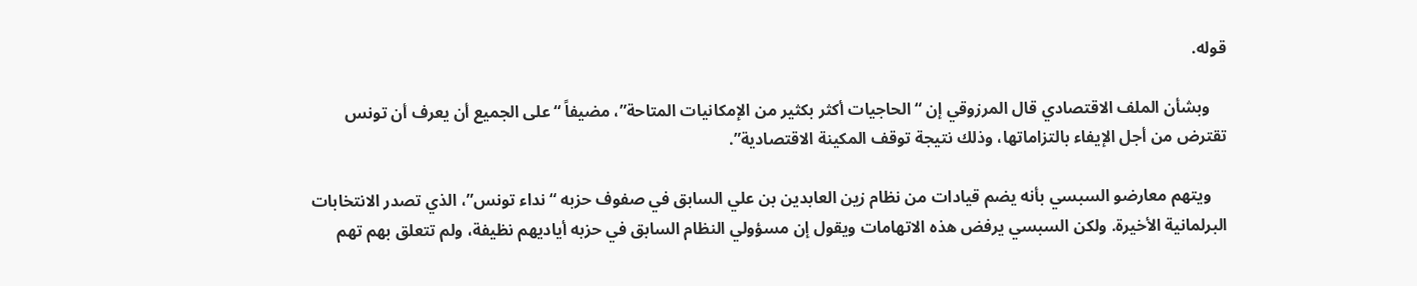قوله.

    وبشأن الملف الاقتصادي قال المرزوقي إن “الحاجيات أكثر بكثير من الإمكانيات المتاحة”، مضيفاً “على الجميع أن يعرف أن تونس تقترض من أجل الإيفاء بالتزاماتها، وذلك نتيجة توقف المكينة الاقتصادية”.

    ويتهم معارضو السبسي بأنه يضم قيادات من نظام زين العابدين بن علي السابق في صفوف حزبه “نداء تونس”، الذي تصدر الانتخابات البرلمانية الأخيرة. ولكن السبسي يرفض هذه الاتهامات ويقول إن مسؤولي النظام السابق في حزبه أياديهم نظيفة، ولم تتعلق بهم تهم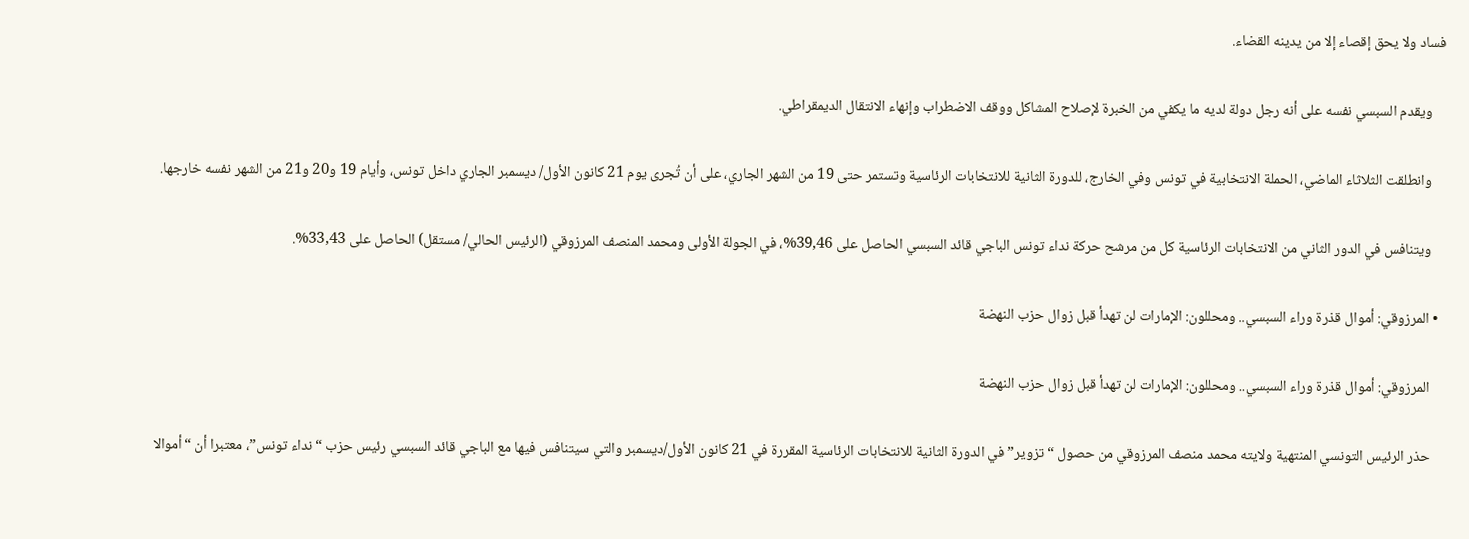فساد ولا يحق إقصاء إلا من يدينه القضاء.

    ويقدم السبسي نفسه على أنه رجل دولة لديه ما يكفي من الخبرة لإصلاح المشاكل ووقف الاضطراب وإنهاء الانتقال الديمقراطي.

    وانطلقت الثلاثاء الماضي، الحملة الانتخابية في تونس وفي الخارج، للدورة الثانية للانتخابات الرئاسية وتستمر حتى 19 من الشهر الجاري، على أن تُجرى يوم 21 كانون الأول/ ديسمبر الجاري داخل تونس، وأيام 19 و20 و21 من الشهر نفسه خارجها.

    ويتنافس في الدور الثاني من الانتخابات الرئاسية كل من مرشح حركة نداء تونس الباجي قائد السبسي الحاصل على 39,46%، في الجولة الأولى ومحمد المنصف المرزوقي (الرئيس الحالي/ مستقل) الحاصل على 33,43%.

  • المرزوقي: أموال قذرة وراء السبسي.. ومحللون: الإمارات لن تهدأ قبل زوال حزب النهضة

    المرزوقي: أموال قذرة وراء السبسي.. ومحللون: الإمارات لن تهدأ قبل زوال حزب النهضة

    حذر الرئيس التونسي المنتهية ولايته محمد منصف المرزوقي من حصول “تزوير” في الدورة الثانية للانتخابات الرئاسية المقررة في 21 كانون الأول/ديسمبر والتي سيتنافس فيها مع الباجي قائد السبسي رئيس حزب “نداء تونس”، معتبرا أن “أموالا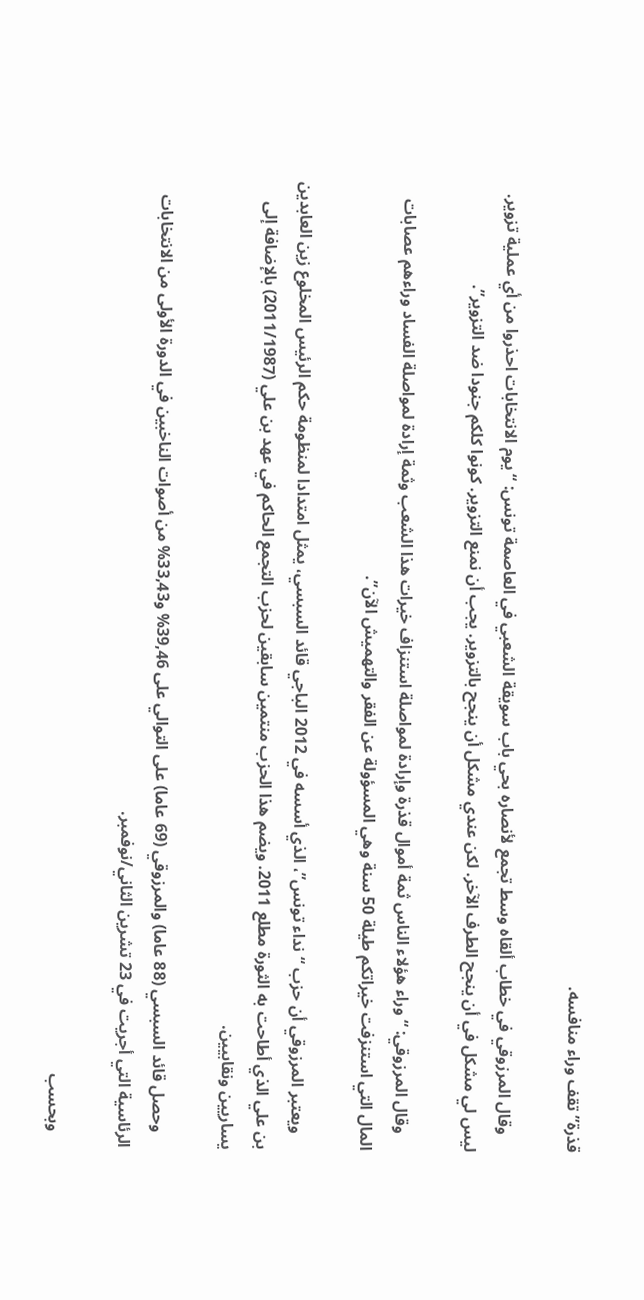قذرة” تقف وراء منافسه.

    وقال المرزوقي في خطاب ألقاه وسط تجمع لأنصاره بحي باب سويقة الشعبي في العاصمة تونس: “يوم الانتخابات احذروا من أي عملية تزوير. ليس لي مشكل في أن ينجح الطرف الآخر. لكن عندي مشكل أن ينجح بالتزوير. يجب أن نمنع التزوير. كونوا كلكم جنودا ضد التزوير”.

    وقال المرزوقي: “وراء هؤلاء الناس ثمة أموال قذرة وإرادة لمواصلة استنزاف خيرات هذا الشعب وثمة إرادة لمواصلة الفساد وراءهم عصابات المال التي استنزفت خيراتكم طيلة 50 سنة وهي المسؤولة عن الفقر والتهميش الآن”.

    ويعتبر المرزوقي أن حزب “نداء تونس”، الذي أسسه في 2012 الباجي قائد السبسي، يمثل امتدادا لمنظومة حكم الرئيس المخلوع زين العابدين بن علي الذي أطاحت به الثورة مطلع 2011. ويضم هذا الحزب منتمين سابقين لحزب التجمع الحاكم في عهد بن علي (2011/1987) بالإضافة إلى يساريين ونقابيين.

    وحصل قائد السبسي (88 عاما) والمرزوقي (69 عاما) على التوالي على 39,46% و33,43% من أصوات الناخبين في الدورة الأولى من الانتخابات الرئاسية التي أجريت في 23 تشرين الثاني/نوفمبر.

    وبحسب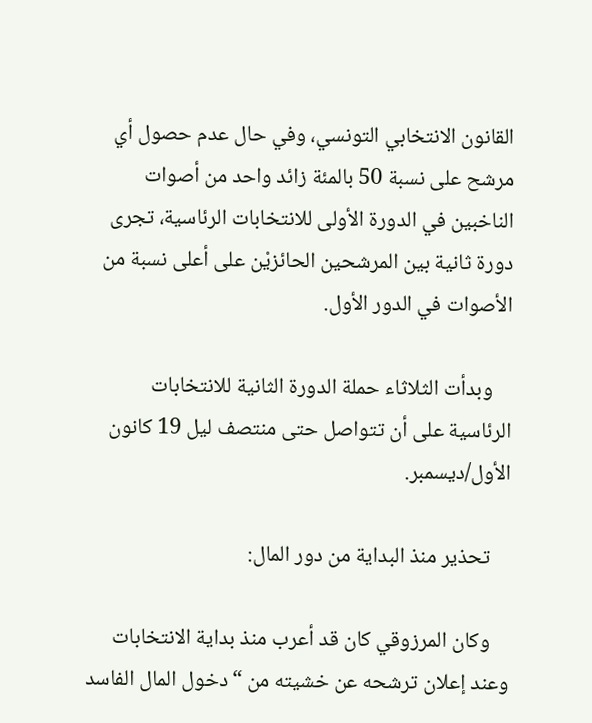القانون الانتخابي التونسي، وفي حال عدم حصول أي مرشح على نسبة 50 بالمئة زائد واحد من أصوات الناخبين في الدورة الأولى للانتخابات الرئاسية، تجرى دورة ثانية بين المرشحين الحائزيْن على أعلى نسبة من الأصوات في الدور الأول.

    وبدأت الثلاثاء حملة الدورة الثانية للانتخابات الرئاسية على أن تتواصل حتى منتصف ليل 19 كانون الأول/ديسمبر.

    تحذير منذ البداية من دور المال:

    وكان المرزوقي كان قد أعرب منذ بداية الانتخابات وعند إعلان ترشحه عن خشيته من “دخول المال الفاسد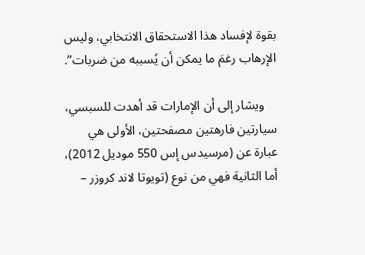بقوة لإفساد هذا الاستحقاق الانتخابي، وليس الإرهاب رغمَ ما يمكن أن يُسببه من ضربات”.

    ويشار إلى أن الإمارات قد أهدت للسبسي، سيارتين فارهتين مصفحتين، الأولى هي عبارة عن (مرسيدس إس 550 موديل 2012)، أما الثانية فهي من نوع (تويوتا لاند كروزر –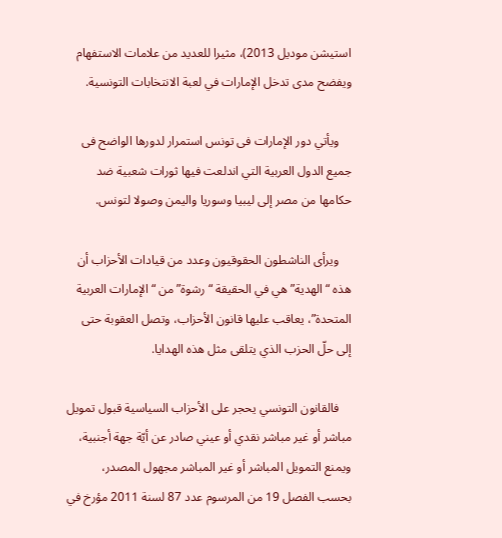استيشن موديل 2013)، مثيرا للعديد من علامات الاستفهام ويفضح مدى تدخل الإمارات في لعبة الانتخابات التونسية.

    ويأتي دور الإمارات فى تونس استمرار لدورها الواضح فى جميع الدول العربية التي اندلعت فيها ثورات شعبية ضد حكامها من مصر إلى ليبيا وسوريا واليمن وصولا لتونس.

    ويرأى الناشطون الحقوقيون وعدد من قيادات الأحزاب أن هذه “الهدية” هي في الحقيقة “رشوة” من “الإمارات العربية المتحدة”، يعاقب عليها قانون الأحزاب، وتصل العقوبة حتى إلى حلّ الحزب الذي يتلقى مثل هذه الهدايا.

    فالقانون التونسي يحجر على الأحزاب السياسية قبول تمويل مباشر أو غير مباشر نقدي أو عيني صادر عن أيّة جهة أجنبية، ويمنع التمويل المباشر أو غير المباشر مجهول المصدر، بحسب الفصل 19 من المرسوم عدد 87 لسنة 2011 مؤرخ في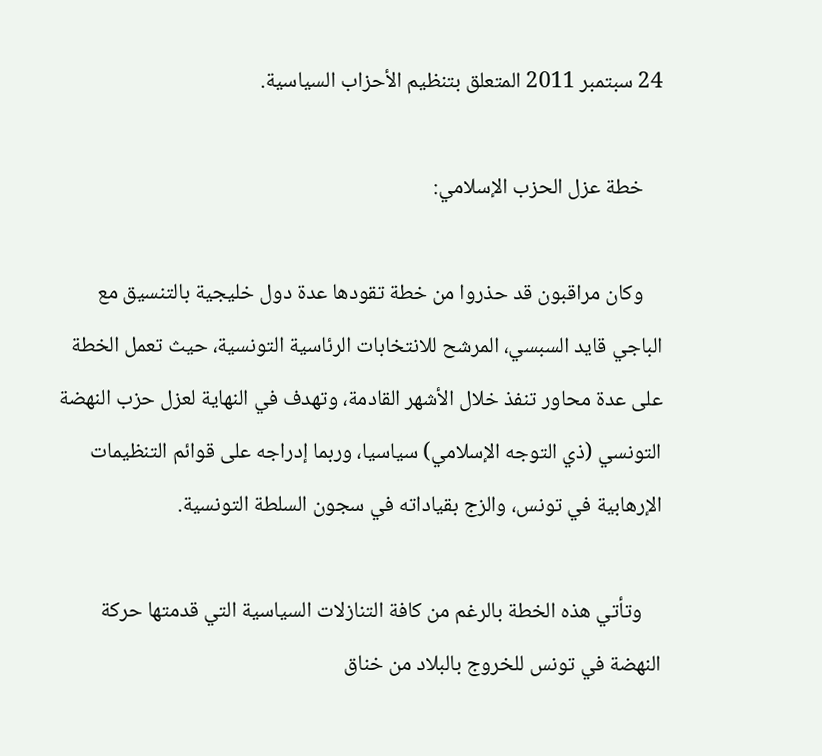24 سبتمبر 2011 المتعلق بتنظيم الأحزاب السياسية.

    خطة عزل الحزب الإسلامي:

    وكان مراقبون قد حذروا من خطة تقودها عدة دول خليجية بالتنسيق مع الباجي قايد السبسي، المرشح للانتخابات الرئاسية التونسية، حيث تعمل الخطة على عدة محاور تنفذ خلال الأشهر القادمة، وتهدف في النهاية لعزل حزب النهضة التونسي (ذي التوجه الإسلامي) سياسيا، وربما إدراجه على قوائم التنظيمات الإرهابية في تونس، والزج بقياداته في سجون السلطة التونسية.

    وتأتي هذه الخطة بالرغم من كافة التنازلات السياسية التي قدمتها حركة النهضة في تونس للخروج بالبلاد من خناق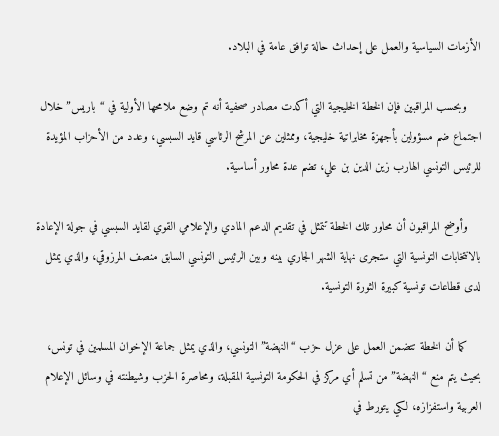الأزمات السياسية والعمل على إحداث حالة توافق عامة في البلاد.

    وبحسب المراقبين فإن الخطة الخليجية التي أكدت مصادر صحفية أنه تم وضع ملامحها الأولية في “باريس” خلال اجتماع ضم مسؤولين بأجهزة مخابراتية خليجية، وممثلين عن المرشح الرئاسي قايد السبسي، وعدد من الأحزاب المؤيدة للرئيس التونسي الهارب زين الدين بن علي، تضم عدة محاور أساسية.

    وأوضح المراقبون أن محاور تلك الخطة تتمثل في تقديم الدعم المادي والإعلامي القوي لقايد السبسي في جولة الإعادة بالانتخابات التونسية التي ستجرى نهاية الشهر الجاري بينه وبين الرئيس التونسي السابق منصف المرزوقي، والذي يمثل لدى قطاعات تونسية كبيرة الثورة التونسية.

    كما أن الخطة تتضمن العمل على عزل حزب “النهضة” التونسي، والذي يمثل جماعة الإخوان المسلمين في تونس، بحيث يتم منع “النهضة” من تسلم أي مركز في الحكومة التونسية المقبلة، ومحاصرة الحزب وشيطنته في وسائل الإعلام العربية واستفزازه، لكي يتورط في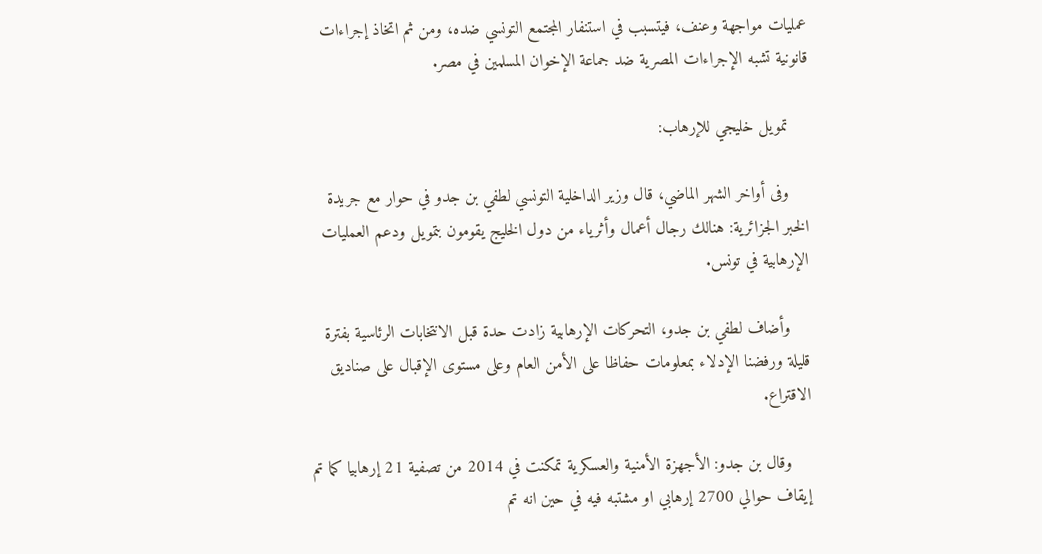عمليات مواجهة وعنف، فيتسبب في استنفار المجتمع التونسي ضده، ومن ثم اتخاذ إجراءات قانونية تشبه الإجراءات المصرية ضد جماعة الإخوان المسلمين في مصر.

    تمويل خليجي للإرهاب:

    وفى أواخر الشهر الماضي، قال وزير الداخلية التونسي لطفي بن جدو في حوار مع جريدة الخبر الجزائرية: هنالك رجال أعمال وأثرياء من دول الخليج يقومون بتمويل ودعم العمليات الإرهابية في تونس.

    وأضاف لطفي بن جدو، التحركات الإرهابية زادت حدة قبل الانتخابات الرئاسية بفترة قليلة ورفضنا الإدلاء بمعلومات حفاظا على الأمن العام وعلى مستوى الإقبال على صناديق الاقتراع.

    وقال بن جدو: الأجهزة الأمنية والعسكرية تمكنت في 2014 من تصفية 21 إرهابيا كما تم إيقاف حوالي 2700 إرهابي او مشتبه فيه في حين انه تم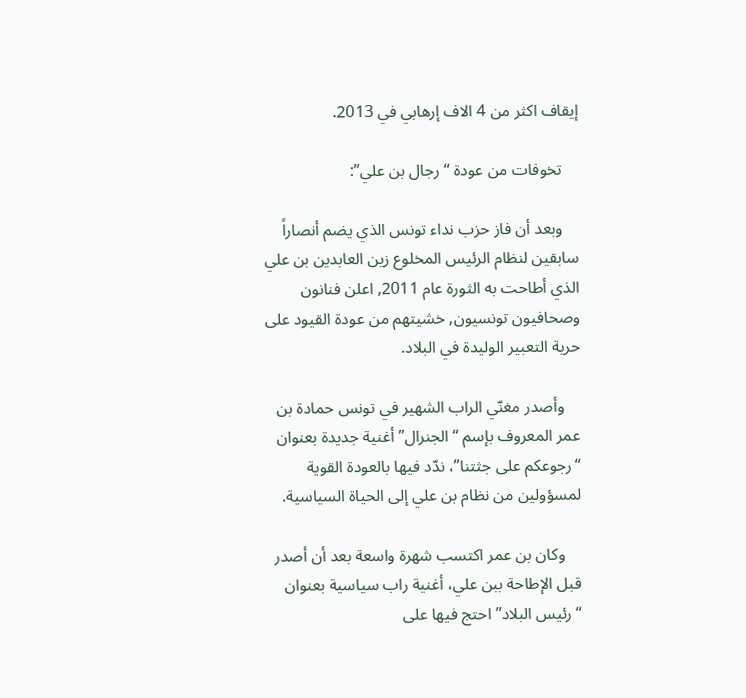إيقاف اكثر من 4 الاف إرهابي في 2013.

    تخوفات من عودة “رجال بن علي”:

    وبعد أن فاز حزب نداء تونس الذي يضم أنصاراً سابقين لنظام الرئيس المخلوع زين العابدين بن علي الذي أطاحت به الثورة عام 2011, اعلن فنانون وصحافيون تونسيون, خشيتهم من عودة القيود على حرية التعبير الوليدة في البلاد.

    وأصدر مغنّي الراب الشهير في تونس حمادة بن عمر المعروف بإسم “الجنرال” أغنية جديدة بعنوان “رجوعكم على جثتنا”، ندّد فيها بالعودة القوية لمسؤولين من نظام بن علي إلى الحياة السياسية.

    وكان بن عمر اكتسب شهرة واسعة بعد أن أصدر قبل الإطاحة ببن علي، أغنية راب سياسية بعنوان “رئيس البلاد” احتج فيها على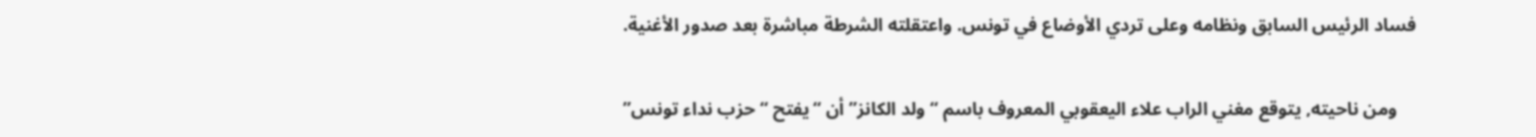فساد الرئيس السابق ونظامه وعلى تردي الأوضاع في تونس. واعتقلته الشرطة مباشرة بعد صدور الأغنية.

    ومن ناحيته, يتوقع مغني الراب علاء اليعقوبي المعروف باسم “ولد الكانز” أن “يفتح “حزب نداء تونس”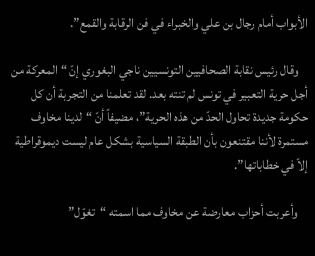الأبواب أمام رجال بن علي والخبراء في فن الرقابة والقمع”.

    وقال رئيس نقابة الصحافيين التونسيين ناجي البغوري إنّ “المعركة من أجل حرية التعبير في تونس لم تنته بعد. لقد تعلمنا من التجربة أن كل حكومة جديدة تحاول الحدّ من هذه الحرية”، مضيفاً أنّ “لدينا مخاوف مستمرة لأننا مقتنعون بأن الطبقة السياسية بشكل عام ليست ديموقراطية إلاّ في خطاباتها”.

    وأعربت أحزاب معارضة عن مخاوف مما اسمته “تغوّل”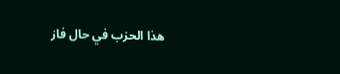هذا الحزب في حال فاز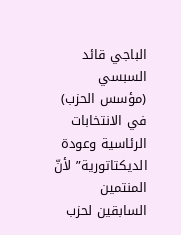الباجي قائد السبسي (مؤسس الحزب) في الانتخابات الرئاسية وعودة الديكتاتورية” لأنّ المنتمين السابقين لحزب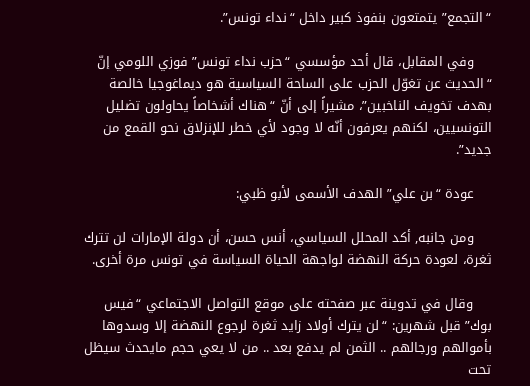“التجمع” يتمتعون بنفوذ كبير داخل “نداء تونس”.

    وفي المقابل، قال أحد مؤسسي “حزب نداء تونس” فوزي اللومي إنّ “الحديث عن تغوّل الحزب على الساحة السياسية هو ديماغوجيا خالصة بهدف تخويف الناخبين”، مشيراً إلى أنّ “هناك أشخاصاً يحاولون تضليل التونسيين، لكنهم يعرفون أنّه لا وجود لأي خطر للإنزلاق نحو القمع من جديد”.

    عودة “بن علي” الهدف الأسمى لأبو ظبي:

    ومن جانبه, أكد المحلل السياسي، أنس حسن، أن دولة الإمارات لن تترك ثغرة، لعودة حركة النهضة لواجهة الحياة السياسة في تونس مرة أخرى.

    وقال في تدوينة عبر صفحته على موقع التواصل الاجتماعي “فيس بوك” قبل شهرين: “لن يترك أولاد زايد ثغرة لرجوع النهضة إلا وسدوها بأموالهم ورجالهم .. الثمن لم يدفع بعد .. من لا يعي حجم مايحدث سيظل تحت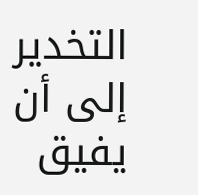التخدير إلى أن يفيق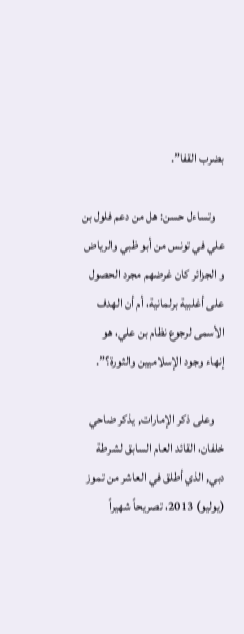بضرب القفا”.

    وتساءل حسن: هل من دعم فلول بن علي في تونس من أبو ظبي والرياض و الجزائر كان غرضهم مجرد الحصول على أغلبية برلمانية، أم أن الهدف الأسمى لرجوع نظام بن علي، هو إنهاء وجود الإسلاميين والثورة؟”.

    وعلى ذكر الإمارات, يذكر ضاحي خلفان، القائد العام السابق لشرطة دبي, الذي أطلق في العاشر من تموز (يوليو) 2013، تصريحاً شهيراً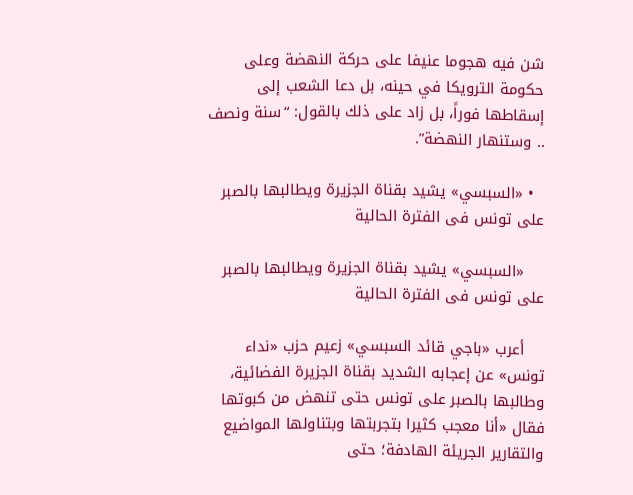شن فيه هجوما عنيفا على حركة النهضة وعلى حكومة الترويكا في حينه، بل دعا الشعب إلى إسقاطها فوراً، بل زاد على ذلك بالقول: “سنة ونصف .. وستنهار النهضة”.

  • «السبسي» يشيد بقناة الجزيرة ويطالبها بالصبر على تونس فى الفترة الحالية

    «السبسي» يشيد بقناة الجزيرة ويطالبها بالصبر على تونس فى الفترة الحالية

    أعرب «باجي قائد السبسي» زعيم حزب «نداء تونس» عن إعجابه الشديد بقناة الجزيرة الفضائية، وطالبها بالصبر على تونس حتى تنهض من كبوتها فقال «أنا معجب كثيرا بتجربتها وبتناولها المواضيع والتقارير الجريئة الهادفة؛ حتى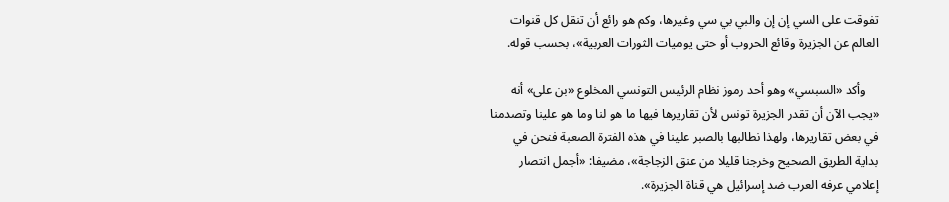تفوقت على السي إن إن والبي بي سي وغيرها، وكم هو رائع أن تنقل كل قنوات العالم عن الجزيرة وقائع الحروب أو حتى يوميات الثورات العربية»، بحسب قوله.

    وأكد «السبسي» وهو أحد رموز نظام الرئيس التونسي المخلوع «بن على» أنه «يجب الآن أن تقدر الجزيرة تونس لأن تقاريرها فيها ما هو لنا وما هو علينا وتصدمنا في بعض تقاريرها، ولهذا نطالبها بالصبر علينا في هذه الفترة الصعبة فنحن في بداية الطريق الصحيح وخرجنا قليلا من عنق الزجاجة»، مضيفا: «أجمل انتصار إعلامي عرفه العرب ضد إسرائيل هي قناة الجزيرة».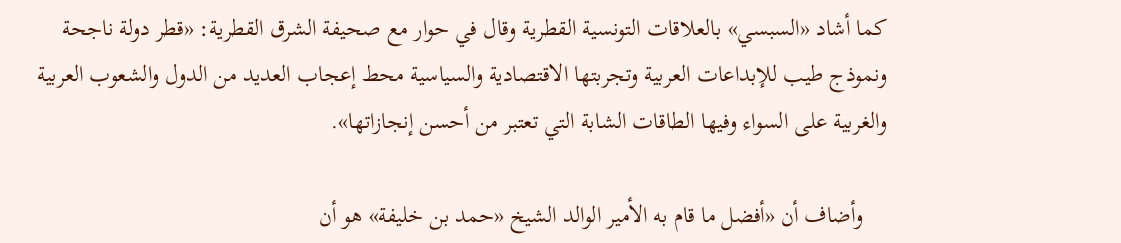كما أشاد «السبسي» بالعلاقات التونسية القطرية وقال في حوار مع صحيفة الشرق القطرية: «قطر دولة ناجحة ونموذج طيب للإبداعات العربية وتجربتها الاقتصادية والسياسية محط إعجاب العديد من الدول والشعوب العربية والغربية على السواء وفيها الطاقات الشابة التي تعتبر من أحسن إنجازاتها».

    وأضاف أن «أفضل ما قام به الأمير الوالد الشيخ «حمد بن خليفة» هو أن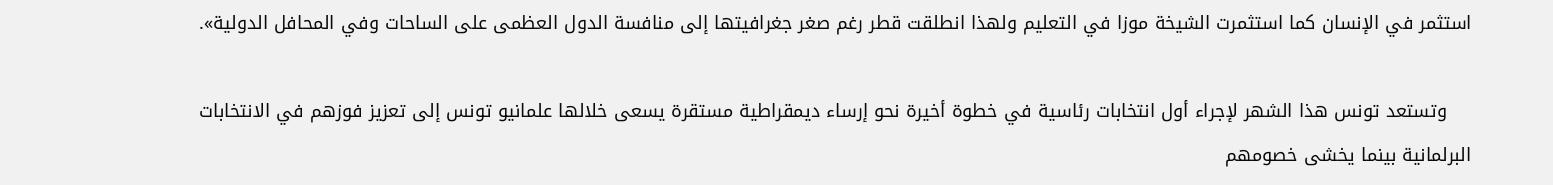استثمر في الإنسان كما استثمرت الشيخة موزا في التعليم ولهذا انطلقت قطر رغم صغر جغرافيتها إلى منافسة الدول العظمى على الساحات وفي المحافل الدولية».

    وتستعد تونس هذا الشهر لإجراء أول انتخابات رئاسية في خطوة أخيرة نحو إرساء ديمقراطية مستقرة يسعى خلالها علمانيو تونس إلى تعزيز فوزهم في الانتخابات البرلمانية بينما يخشى خصومهم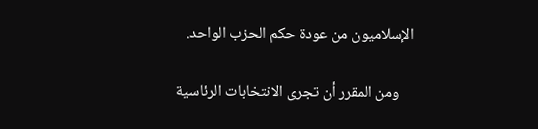الإسلاميون من عودة حكم الحزب الواحد.

    ومن المقرر أن تجرى الانتخابات الرئاسية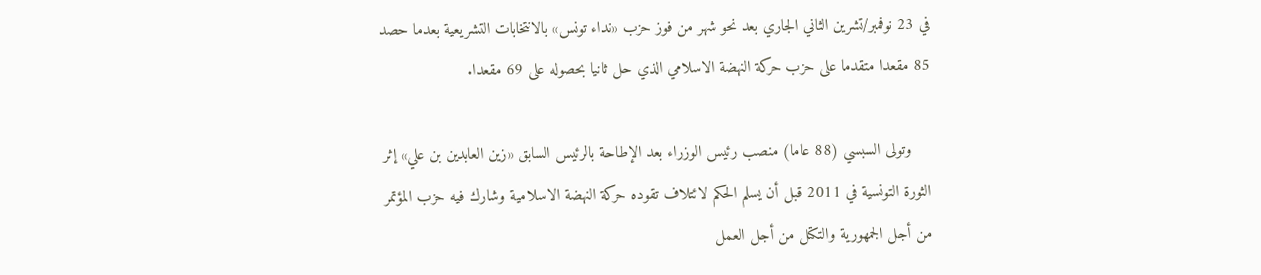في 23 نوفمبر/تشرين الثاني الجاري بعد نحو شهر من فوز حزب «نداء تونس» بالانتخابات التشريعية بعدما حصد 85 مقعدا متقدما على حزب حركة النهضة الاسلامي الذي حل ثانيا بحصوله على 69 مقعدا.

    وتولى السبسي (88 عاما) منصب رئيس الوزراء بعد الإطاحة بالرئيس السابق «زين العابدين بن علي» إثر الثورة التونسية في 2011 قبل أن يسلم الحكم لائتلاف تقوده حركة النهضة الاسلامية وشارك فيه حزب المؤتمر من أجل الجمهورية والتكتل من أجل العمل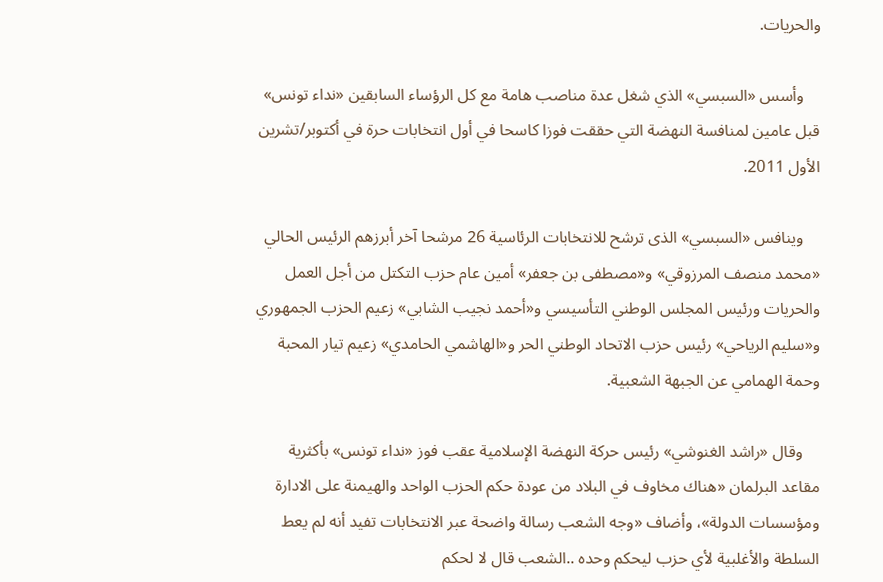والحريات.

    وأسس «السبسي» الذي شغل عدة مناصب هامة مع كل الرؤساء السابقين «نداء تونس» قبل عامين لمنافسة النهضة التي حققت فوزا كاسحا في أول انتخابات حرة في أكتوبر/تشرين الأول 2011.

    وينافس «السبسي» الذى ترشح للانتخابات الرئاسية 26 مرشحا آخر أبرزهم الرئيس الحالي «محمد منصف المرزوقي» و«مصطفى بن جعفر» أمين عام حزب التكتل من أجل العمل والحريات ورئيس المجلس الوطني التأسيسي و«أحمد نجيب الشابي» زعيم الحزب الجمهوري و«سليم الرياحي» رئيس حزب الاتحاد الوطني الحر و«الهاشمي الحامدي» زعيم تيار المحبة وحمة الهمامي عن الجبهة الشعبية.

    وقال «راشد الغنوشي» رئيس حركة النهضة الإسلامية عقب فوز «نداء تونس» بأكثرية مقاعد البرلمان «هناك مخاوف في البلاد من عودة حكم الحزب الواحد والهيمنة على الادارة ومؤسسات الدولة»، وأضاف «وجه الشعب رسالة واضحة عبر الانتخابات تفيد أنه لم يعط السلطة والأغلبية لأي حزب ليحكم وحده ..الشعب قال لا لحكم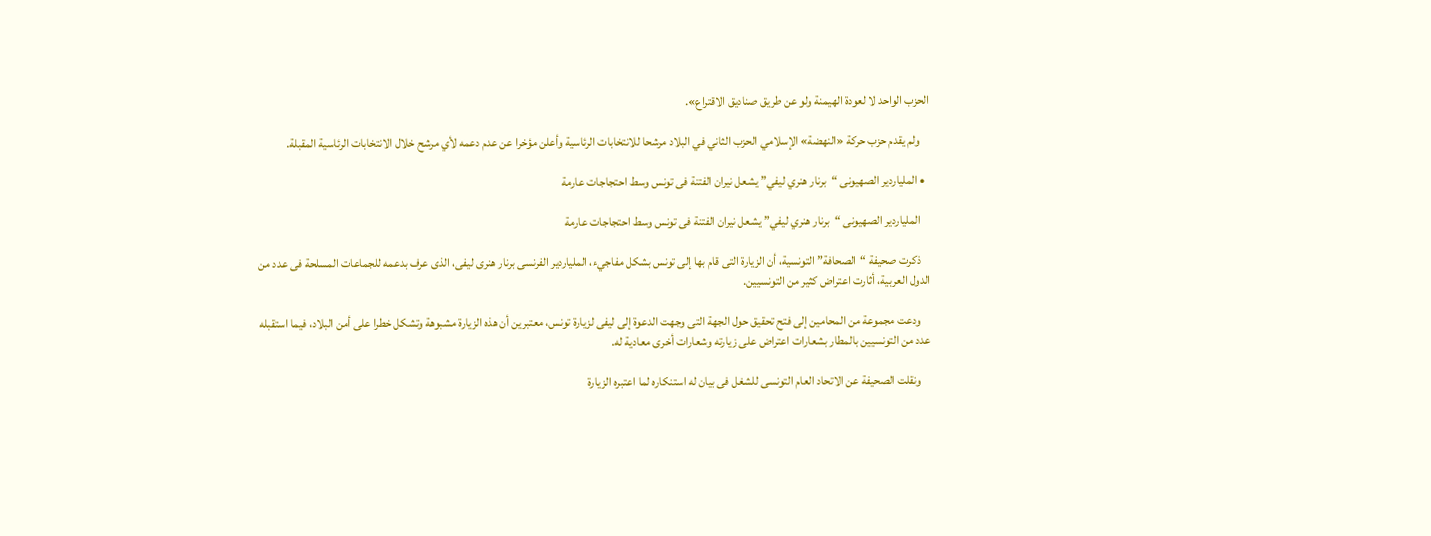الحزب الواحد لا لعودة الهيمنة ولو عن طريق صناديق الاقتراع».

    ولم يقدم حزب حركة «النهضة» الإسلامي الحزب الثاني في البلاد مرشحا للانتخابات الرئاسية وأعلن مؤخرا عن عدم دعمه لأي مرشح خلال الانتخابات الرئاسية المقبلة.

  • الملياردير الصهيونى “برنار هنري ليفي” يشعل نيران الفتنة فى تونس وسط احتجاجات عارمة

    الملياردير الصهيونى “برنار هنري ليفي” يشعل نيران الفتنة فى تونس وسط احتجاجات عارمة

    ذكرت صحيفة “الصحافة” التونسية، أن الزيارة التى قام بها إلى تونس بشكل مفاجيء، الملياردير الفرنسى برنار هنرى ليفى، الذى عرف بدعمه للجماعات المسلحة فى عدد من الدول العربية، أثارت اعتراض كثير من التونسيين.

    ودعت مجموعة من المحامين إلى فتح تحقيق حول الجهة التى وجهت الدعوة إلى ليفى لزيارة تونس، معتبرين أن هذه الزيارة مشبوهة وتشكل خطرا على أمن البلاد، فيما استقبله عدد من التونسيين بالمطار بشعارات اعتراض على زيارته وشعارات أخرى معادية له.

    ونقلت الصحيفة عن الاتحاد العام التونسى للشغل فى بيان له استنكاره لما اعتبره الزيارة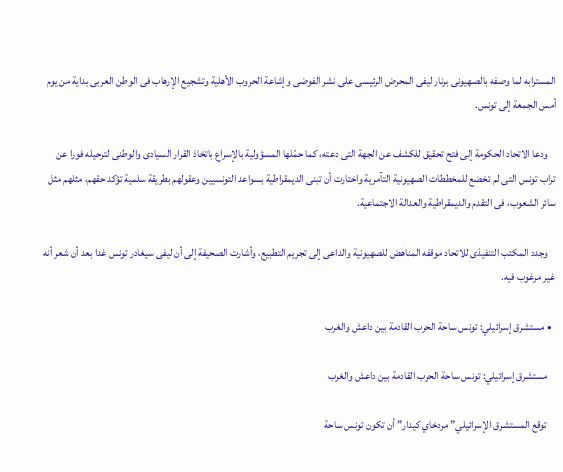المسترابه لما وصفه بالصهيونى برنار ليفى المحرض الرئيسى على نشر الفوضى وإشاعة الحروب الأهلية وتشجيع الإرهاب فى الوطن العربى بداية من يوم أمس الجمعة إلى تونس.

    ودعا الاتحاد الحكومة إلى فتح تحقيق للكشف عن الجهة التى دعته، كما حمّلها المسؤولية بالإسراع باتخاذ القرار السيادى والوطنى لترحيله فورا عن تراب تونس التى لم تخضع للمخططات الصهيونية التآمرية واختارت أن تبنى الديمقراطية بسواعد التونسيين وعقولهم بطريقة سلمية تؤكد حقهم، مثلهم مثل سائر الشعوب، فى التقدم والديمقراطية والعدالة الاجتماعية.

    وجدد المكتب التنفيذى للاتحاد موقفه المناهض للصهيونية والداعى إلى تجريم التطبيع، وأشارت الصحيفة إلى أن ليفى سيغادر تونس غدا بعد أن شعر أنه غير مرغوب فيه.

  • مستشرق إسرائيلي: تونس ساحة الحرب القادمة بين داعش والغرب

    مستشرق إسرائيلي: تونس ساحة الحرب القادمة بين داعش والغرب

    توقع المستشرق الإسرائيلي” مردخاي كيدار” أن تكون تونس ساحة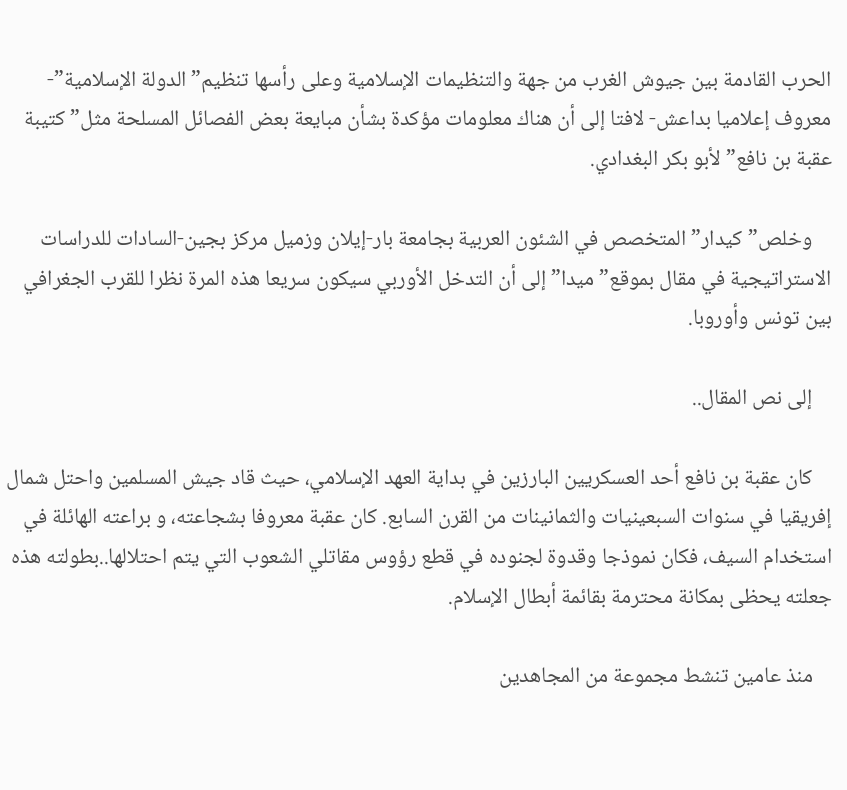الحرب القادمة بين جيوش الغرب من جهة والتنظيمات الإسلامية وعلى رأسها تنظيم” الدولة الإسلامية”- معروف إعلاميا بداعش- لافتا إلى أن هناك معلومات مؤكدة بشأن مبايعة بعض الفصائل المسلحة مثل” كتيبة عقبة بن نافع” لأبو بكر البغدادي.

    وخلص”كيدار” المتخصص في الشئون العربية بجامعة بار-إيلان وزميل مركز بجين-السادات للدراسات الاستراتيجية في مقال بموقع” ميدا” إلى أن التدخل الأوربي سيكون سريعا هذه المرة نظرا للقرب الجغرافي بين تونس وأوروبا.

    إلى نص المقال..

    كان عقبة بن نافع أحد العسكريين البارزين في بداية العهد الإسلامي، حيث قاد جيش المسلمين واحتل شمال إفريقيا في سنوات السبعينيات والثمانينات من القرن السابع. كان عقبة معروفا بشجاعته، و براعته الهائلة في استخدام السيف، فكان نموذجا وقدوة لجنوده في قطع رؤوس مقاتلي الشعوب التي يتم احتلالها..بطولته هذه جعلته يحظى بمكانة محترمة بقائمة أبطال الإسلام.

    منذ عامين تنشط مجموعة من المجاهدين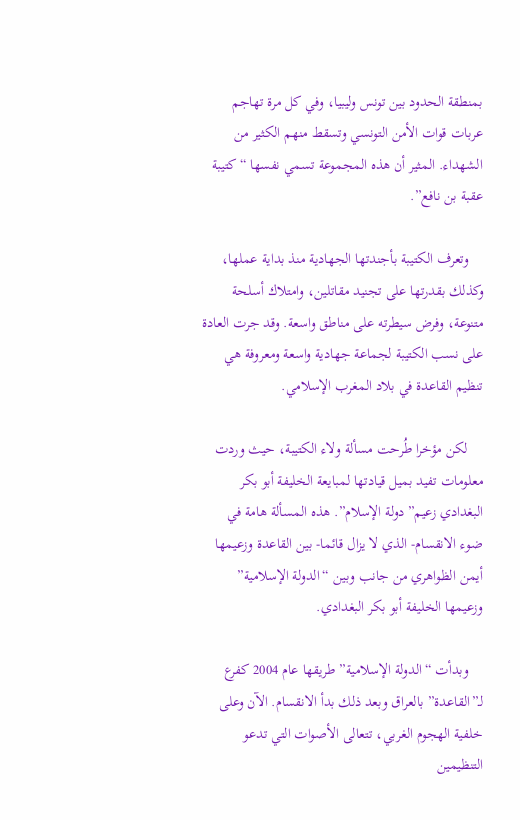بمنطقة الحدود بين تونس وليبيا، وفي كل مرة تهاجم عربات قوات الأمن التونسي وتسقط منهم الكثير من الشهداء. المثير أن هذه المجموعة تسمي نفسها “كتيبة عقبة بن نافع”.

    وتعرف الكتيبة بأجندتها الجهادية منذ بداية عملها، وكذلك بقدرتها على تجنيد مقاتلين، وامتلاك أسلحة متنوعة، وفرض سيطرته على مناطق واسعة. وقد جرت العادة على نسب الكتيبة لجماعة جهادية واسعة ومعروفة هي تنظيم القاعدة في بلاد المغرب الإسلامي.

    لكن مؤخرا طُرحت مسألة ولاء الكتيبة، حيث وردت معلومات تفيد بميل قيادتها لمبايعة الخليفة أبو بكر البغدادي زعيم”دولة الإسلام”. هذه المسألة هامة في ضوء الانقسام- الذي لا يزال قائما- بين القاعدة وزعيمها أيمن الظواهري من جانب وبين “الدولة الإسلامية” وزعيمها الخليفة أبو بكر البغدادي.

    وبدأت “الدولة الإسلامية” طريقها عام 2004 كفرع لـ”القاعدة” بالعراق وبعد ذلك بدأ الانقسام. الآن وعلى خلفية الهجوم الغربي، تتعالى الأصوات التي تدعو التنظيمين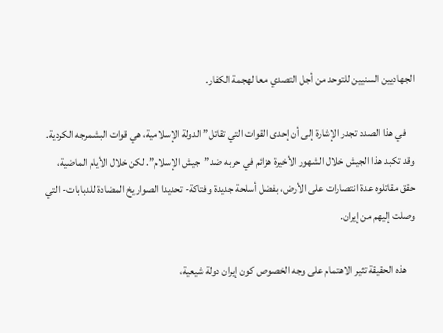الجهاديين السنيين للتوحد من أجل التصدي معا لهجمة الكفار.

    في هذا الصدد تجدر الإشارة إلى أن إحدى القوات التي تقاتل” الدولة الإسلامية، هي قوات البشمرجه الكردية. وقد تكبد هذا الجيش خلال الشهور الأخيرة هزائم في حربه ضد”جيش الإسلام”. لكن خلال الأيام الماضية، حقق مقاتلوه عدة انتصارات على الأرض، بفضل أسلحة جديدة وفتاكة- تحديدا الصواريخ المضادة للدبابات- التي وصلت إليهم من إيران.

    هذه الحقيقة تثير الاهتمام على وجه الخصوص كون إيران دولة شيعية،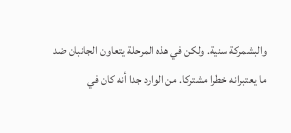والبشمركة سنية. ولكن في هذه المرحلة يتعاون الجانبان ضد ما يعتبرانه خطرا مشتركا. من الوارد جدا أنه كان في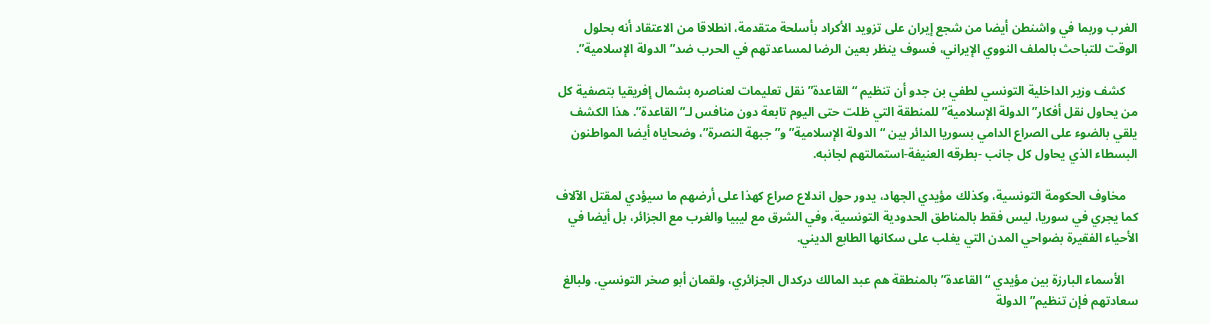الغرب وربما في واشنطن أيضا من شجع إيران على تزويد الأكراد بأسلحة متقدمة، انطلاقا من الاعتقاد أنه بحلول الوقت للتباحث بالملف النووي الإيراني، فسوف ينظر بعين الرضا لمساعدتهم في الحرب ضد”الدولة الإسلامية”.

    كشف وزير الداخلية التونسي لطفي بن جدو أن تنظيم “القاعدة” نقل تعليمات لعناصره بشمال إفريقيا بتصفية كل من يحاول نقل أفكار” الدولة الإسلامية” للمنطقة التي ظلت حتى اليوم تابعة دون منافس لـ”القاعدة”. هذا الكشف يلقي بالضوء على الصراع الدامي بسوريا الدائر بين “الدولة الإسلامية” و”جبهة النصرة”، وضحاياه أيضا المواطنون البسطاء الذي يحاول كل جانب -بطرقه العنيفة-استمالتهم لجانبه.

    مخاوف الحكومة التونسية، وكذلك مؤيدي الجهاد، يدور حول اندلاع صراع كهذا على أرضهم ما سيؤدي لمقتل الآلاف كما يجري في سوريا، ليس فقط بالمناطق الحدودية التونسية، وفي الشرق مع ليبيا والغرب مع الجزائر، بل أيضا في الأحياء الفقيرة بضواحي المدن التي يغلب على سكانها الطابع الديني.

    الأسماء البارزة بين مؤيدي “القاعدة” بالمنطقة هم عبد المالك دركدال الجزائري، ولقمان أبو صخر التونسي. ولبالغ سعادتهم فإن تنظيم”الدولة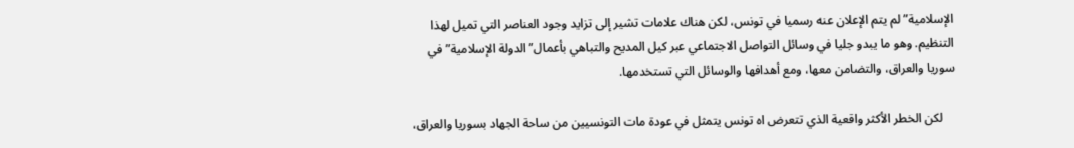الإسلامية”لم يتم الإعلان عنه رسميا في تونس، لكن هناك علامات تشير إلى تزايد وجود العناصر التي تميل لهذا التنظيم. وهو ما يبدو جليا في وسائل التواصل الاجتماعي عبر كيل المديح والتباهي بأعمال” الدولة الإسلامية” في سوريا والعراق، والتضامن معها، ومع أهدافها والوسائل التي تستخدمها.

    لكن الخطر الأكثر واقعية الذي تتعرض اه تونس يتمثل في عودة مات التونسيين من ساحة الجهاد بسوريا والعراق،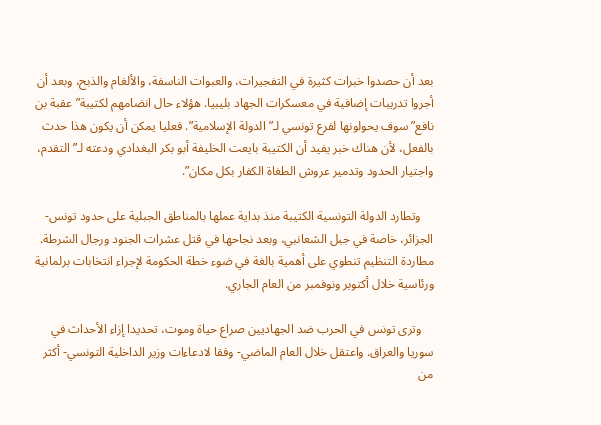بعد أن حصدوا خبرات كثيرة في التفجيرات، والعبوات الناسفة، والألغام والذبح، وبعد أن أجروا تدريبات إضافية في معسكرات الجهاد بليبيا. هؤلاء حال انضامهم لكتيبة”عقبة بن نافع” سوف يحولونها لفرع تونسي لـ” الدولة الإسلامية”. فعليا يمكن أن يكون هذا حدث بالفعل، لأن هناك خبر يفيد أن الكتيبة بايعت الخليفة أبو بكر البغدادي ودعته لـ” التقدم، واجتيار الحدود وتدمير عروش الطغاة الكفار بكل مكان”.

    وتطارد الدولة التونسية الكتيبة منذ بداية عملها بالمناطق الجبلية على حدود تونس- الجزائر، خاصة في جبل الشعانبي، وبعد نجاحها في قتل عشرات الجنود ورجال الشرطة. مطاردة التنظيم تنطوي على أهمية بالغة في ضوء خطة الحكومة لإجراء انتخابات برلمانية ورئاسية خلال أكتوبر ونوفمبر من العام الجاري.

    وترى تونس في الحرب ضد الجهاديين صراع حياة وموت، تحديدا إزاء الأحداث في سوريا والعراق. واعتقل خلال العام الماضي- وفقا لادعاءات وزير الداخلية التونسي- أكثر من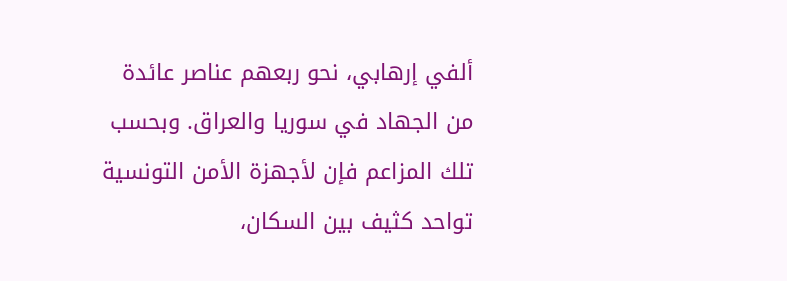ألفي إرهابي، نحو ربعهم عناصر عائدة من الجهاد في سوريا والعراق. وبحسب تلك المزاعم فإن لأجهزة الأمن التونسية تواحد كثيف بين السكان،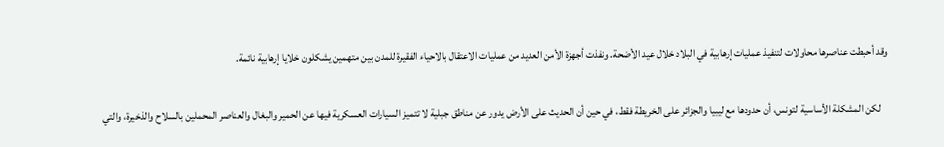وقد أحبطت عناصرها محاولات لتنفيذ عمليات إرهابية في البلاد خلال عيد الأضحة. ونفذت أجهزة الأمن العديد من عمليات الاعتقال بالاحياء الفقيرة للمدن بين متهمين يشكلون خلايا إرهابية نائمة.

    لكن المشكلة الأساسية لتونس، أن حدودها مع ليبيا والجزائر على الخريطة فقط، في حين أن الحديث على الأرض يدور عن مناطق جبلية لا تتميز السيارات العسكرية فيها عن الحمير والبغال والعناصر المحملين بالسلاح والذخيرة، والتي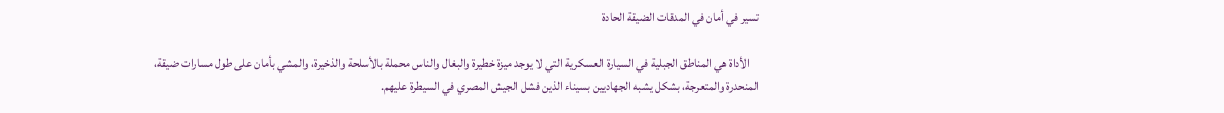تسير في أمان في المدقات الضيقة الحادة

    الأداة هي المناطق الجبلية في السيارة العسكرية التي لا يوجد ميزة خطيرة والبغال والناس محملة بالأسلحة والذخيرة، والمشي بأمان على طول مسارات ضيقة، المنحدرة والمتعرجة، بشكل يشبه الجهاديين بسيناء الذين فشل الجيش المصري في السيطرة عليهم.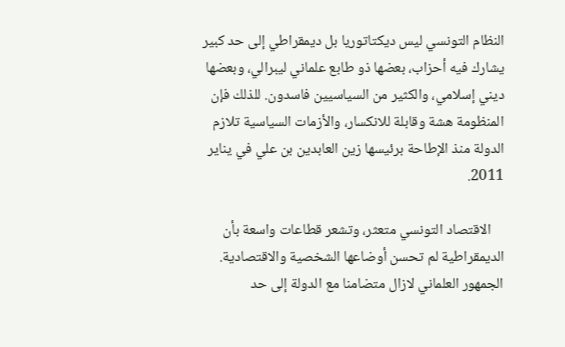النظام التونسي ليس ديكتاتوريا بل ديمقراطي إلى حد كبير يشارك فيه أحزاب، بعضها ذو طابع علماني ليبرالي، وبعضها ديني إسلامي، والكثير من السياسيين فاسدون. للذلك فإن المنظومة هشة وقابلة للانكسار، والأزمات السياسية تلازم الدولة منذ الإطاحة برئيسها زين العابدين بن علي في يناير 2011.

    الاقتصاد التونسي متعثر، وتشعر قطاعات واسعة بأن الديمقراطية لم تحسن أوضاعها الشخصية والاقتصادية. الجمهور العلماني لازال متضامنا مع الدولة إلى حد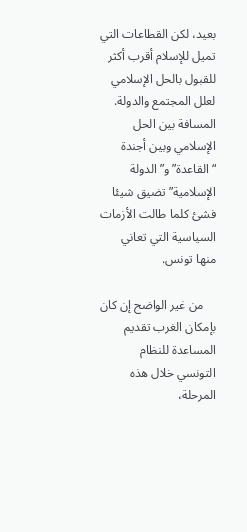بعيد، لكن القطاعات التي تميل للإسلام أقرب أكثر للقبول بالحل الإسلامي لعلل المجتمع والدولة. المسافة بين الحل الإسلامي وبين أجندة “القاعدة” و”الدولة الإسلامية” تضيق شيئا فشئ كلما طالت الأزمات السياسية التي تعاني منها تونس.

    من غير الواضح إن كان بإمكان الغرب تقديم المساعدة للنظام التونسي خلال هذه المرحلة،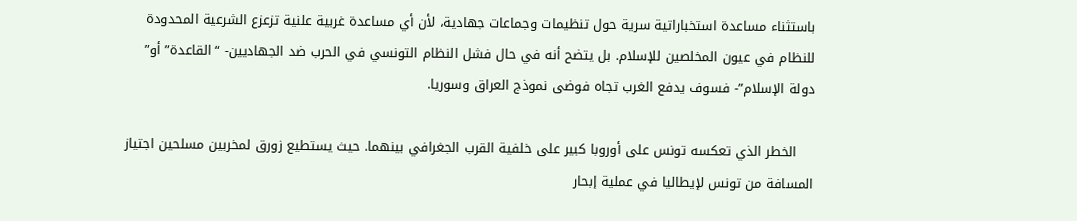باستثناء مساعدة استخباراتية سرية حول تنظيمات وجماعات جهادية، لأن أي مساعدة غربية علنية تزعزع الشرعية المحدودة للنظام في عيون المخلصين للإسلام. بل يتضح أنه في حال فشل النظام التونسي في الحرب ضد الجهاديين- “القاعدة” أو” دولة الإسلام”- فسوف يدفع الغرب تجاه فوضى نموذج العراق وسوريا.

    الخطر الذي تعكسه تونس على أوروبا كبير على خلفية القرب الجغرافي بينهما. حيث يستطيع زورق لمخربين مسلحين اجتياز المسافة من تونس لإيطاليا في عملية إبحار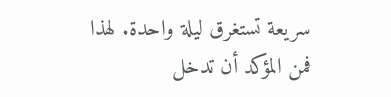سريعة تستغرق ليلة واحدة. لهذا فمن المؤكد أن تدخل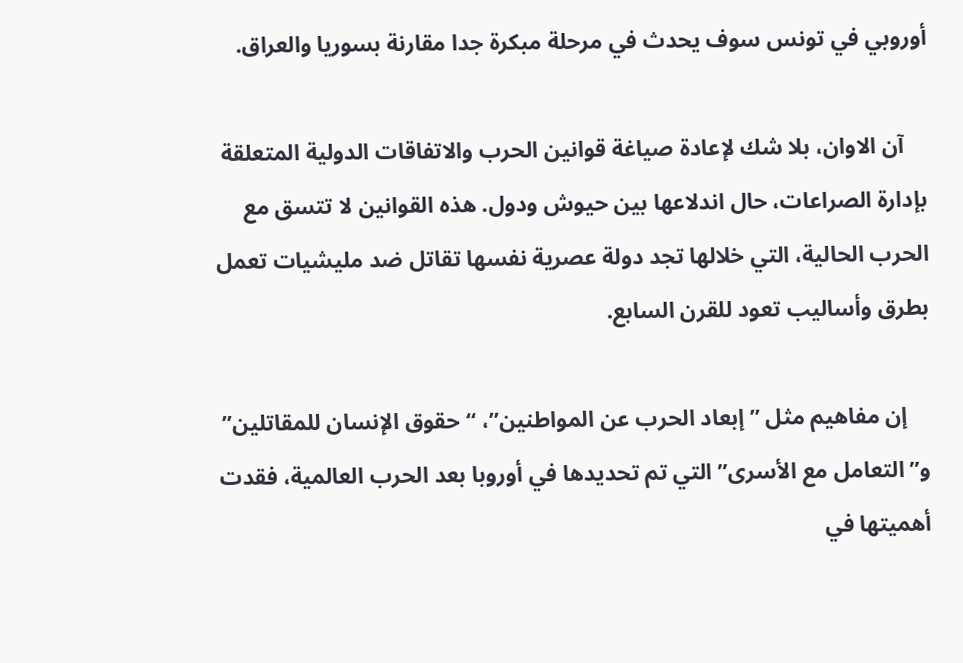أوروبي في تونس سوف يحدث في مرحلة مبكرة جدا مقارنة بسوريا والعراق.

    آن الاوان، بلا شك لإعادة صياغة قوانين الحرب والاتفاقات الدولية المتعلقة بإدارة الصراعات، حال اندلاعها بين حيوش ودول. هذه القوانين لا تتسق مع الحرب الحالية، التي خلالها تجد دولة عصرية نفسها تقاتل ضد مليشيات تعمل بطرق وأساليب تعود للقرن السابع.

    إن مفاهيم مثل ” إبعاد الحرب عن المواطنين”، “حقوق الإنسان للمقاتلين” و” التعامل مع الأسرى” التي تم تحديدها في أوروبا بعد الحرب العالمية، فقدت أهميتها في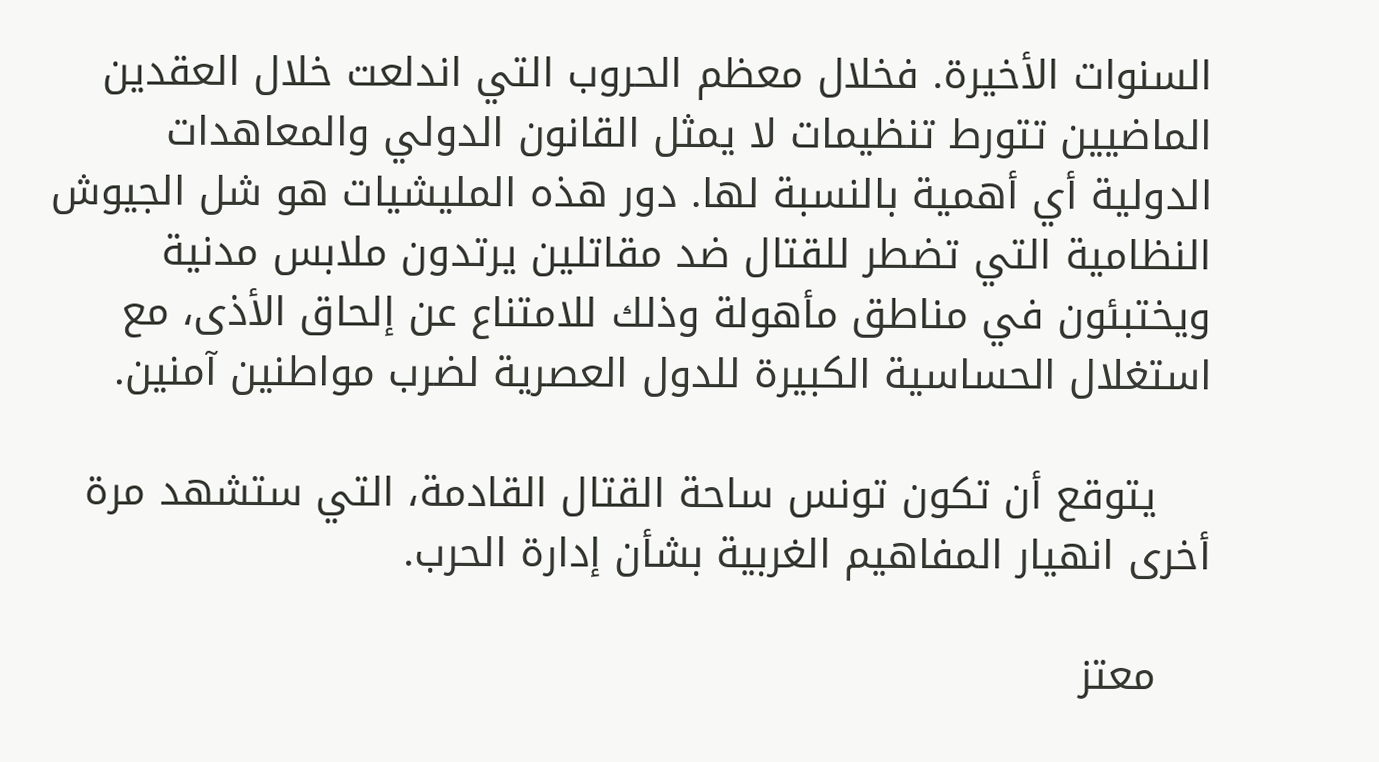السنوات الأخيرة. فخلال معظم الحروب التي اندلعت خلال العقدين الماضيين تتورط تنظيمات لا يمثل القانون الدولي والمعاهدات الدولية أي أهمية بالنسبة لها. دور هذه المليشيات هو شل الجيوش النظامية التي تضطر للقتال ضد مقاتلين يرتدون ملابس مدنية ويختبئون في مناطق مأهولة وذلك للامتناع عن إلحاق الأذى، مع استغلال الحساسية الكبيرة للدول العصرية لضرب مواطنين آمنين.

    يتوقع أن تكون تونس ساحة القتال القادمة، التي ستشهد مرة أخرى انهيار المفاهيم الغربية بشأن إدارة الحرب.

    معتز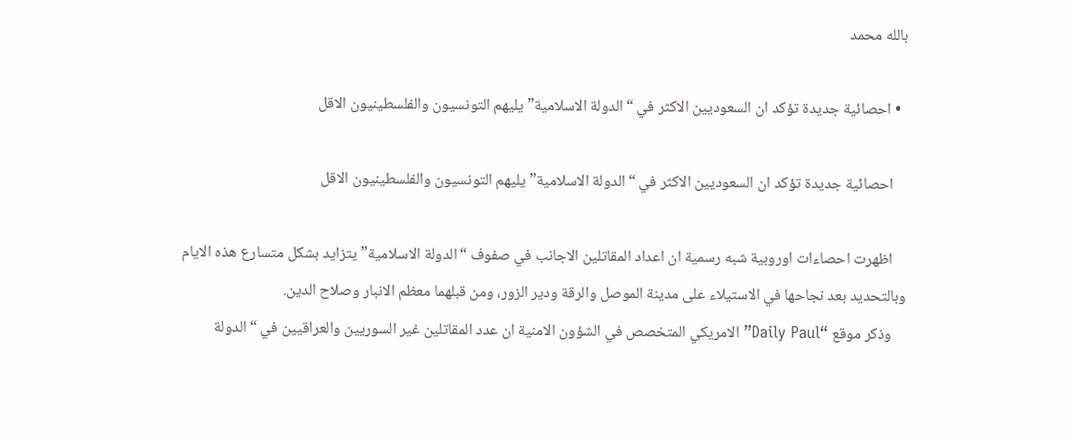بالله محمد

  • احصائية جديدة تؤكد ان السعوديين الاكثر في “الدولة الاسلامية” يليهم التونسيون والفلسطينيون الاقل

    احصائية جديدة تؤكد ان السعوديين الاكثر في “الدولة الاسلامية” يليهم التونسيون والفلسطينيون الاقل

    اظهرت احصاءات اوروبية شبه رسمية ان اعداد المقاتلين الاجانب في صفوف “الدولة الاسلامية” يتزايد بشكل متسارع هذه الايام وبالتحديد بعد نجاحها في الاستيلاء على مدينة الموصل والرقة ودير الزور، ومن قبلهما معظم الانبار وصلاح الدين.
    وذكر موقع “Daily Paul” الامريكي المتخصص في الشؤون الامنية ان عدد المقاتلين غير السوريين والعراقيين في “الدولة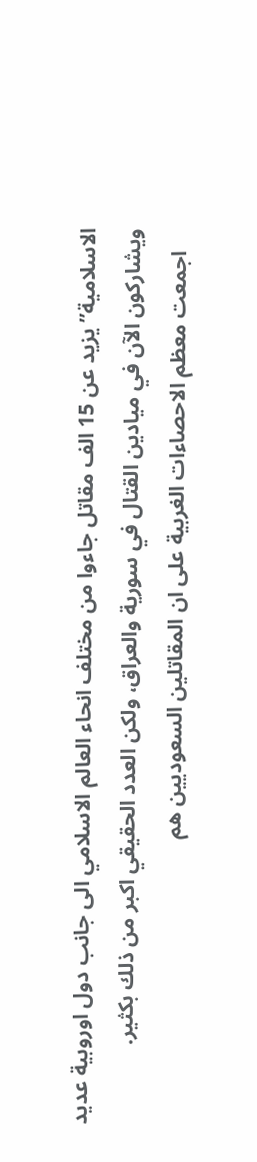الاسلامية” يزيد عن 15 الف مقاتل جاءوا من مختلف انحاء العالم الاسلامي الى جانب دول اوروبية عديد ويشاركون الآن في ميادين القتال في سورية والعراق، ولكن العدد الحقيقي اكبر من ذلك بكثير.
    اجمعت معظم الاحصاءات الغربية على ان المقاتلين السعوديين هم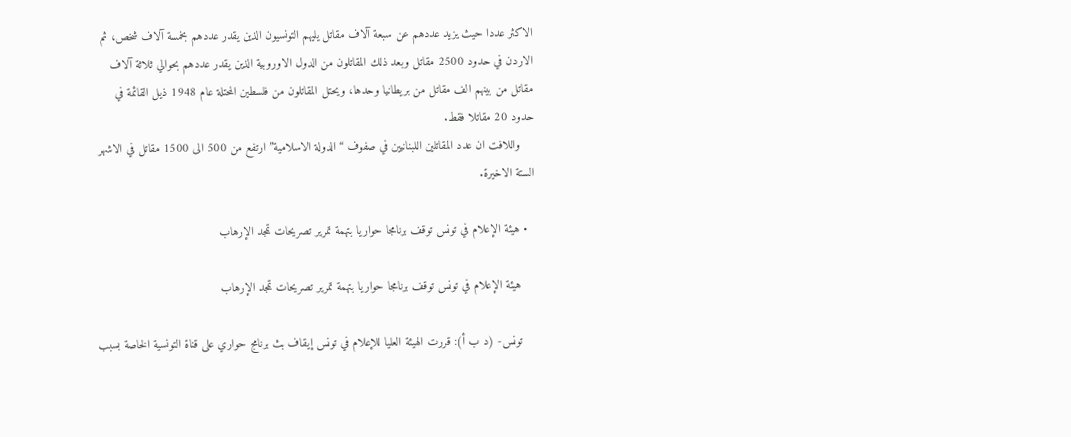الاكثر عددا حيث يزيد عددهم عن سبعة آلاف مقاتل يليهم التونسيون الذين يقدر عددهم بخمسة آلاف شخص، ثم الاردن في حدود 2500 مقاتل وبعد ذلك المقاتلون من الدول الاوروبية الذين يقدر عددهم بحوالي ثلاثة آلاف مقاتل من بينهم الف مقاتل من بريطانيا وحدها، ويحتل المقاتلون من فلسطين المحتلة عام 1948 ذيل القائمة في حدود 20 مقاتلا فقط.
    واللافت ان عدد المقاتلين اللبنانيين في صفوف “الدولة الاسلامية” ارتفع من 500 الى 1500 مقاتل في الاشهر الستة الاخيرة.

  • هيئة الإعلام في تونس توقف برنامجا حواريا بتهمة تمرير تصريحات تمجد الإرهاب

    هيئة الإعلام في تونس توقف برنامجا حواريا بتهمة تمرير تصريحات تمجد الإرهاب

    تونس- (د ب أ): قررت الهيئة العليا للإعلام في تونس إيقاف بث برنامج حواري على قناة التونسية الخاصة بسبب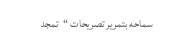سماحه بتمرير تصريحات “تمجد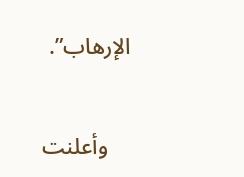الإرهاب”.

    وأعلنت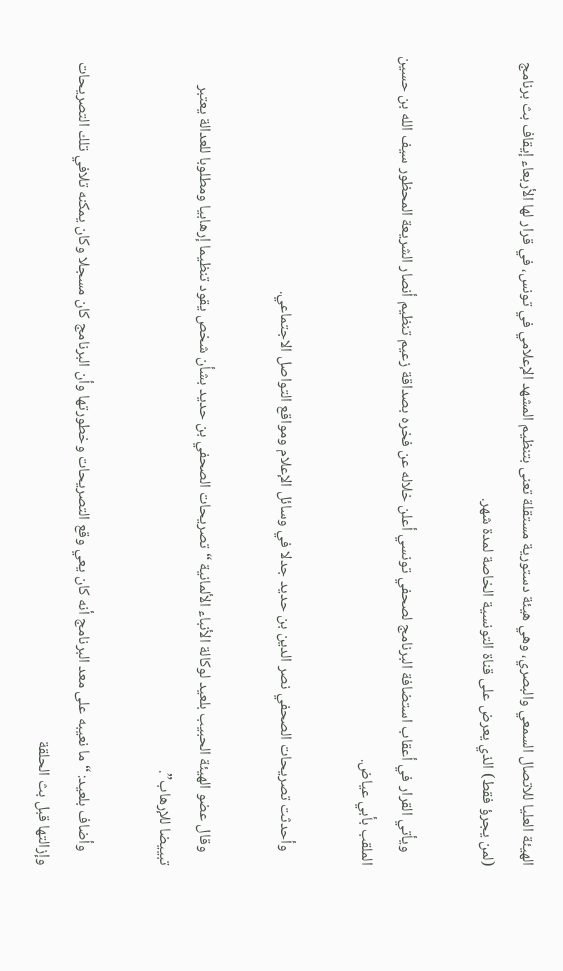الهيئة العليا للاتصال السمعي والبصري، وهي هيئة دستورية مستقلة تعنى بتنظيم المشهد الإعلامي في تونس، في قرار لها الأربعاء إيقاف بث برنامج (لمن يجرؤ فقط) الذي يعرض على قناة التونسية الخاصة لمدة شهر.

    ويأتي القرار في أعقاب استضافة البرنامج لصحفي تونسي أعلن خلاله عن فخره بصداقة زعيم تنظيم أنصار الشريعة المحظور سيف الله بن حسين الملقب بأبي عياض.

    وأحدثت تصريحات الصحفي نصر الدين بن حديد جدلا في وسائل الإعلام ومواقع التواصل الاجتماعي.

    وقال عضو الهيئة الحبيب بلعيد لوكالة الأنباء الألمانية “تصريحات الصحفي بن حديد بشأن شخص يقود تنظيما إرهابيا ومطلوبا للعدالة يعتبر تبييضا للإرهاب”.

    وأضاف بلعيد: “ما نعيبه على معد البرنامج أنه كان يعي وقع التصريحات وخطورتها وأن البرنامج كان مسجلا وكان يمكنه تلافي تلك التصريحات وإزالتها قبل بث الحلقة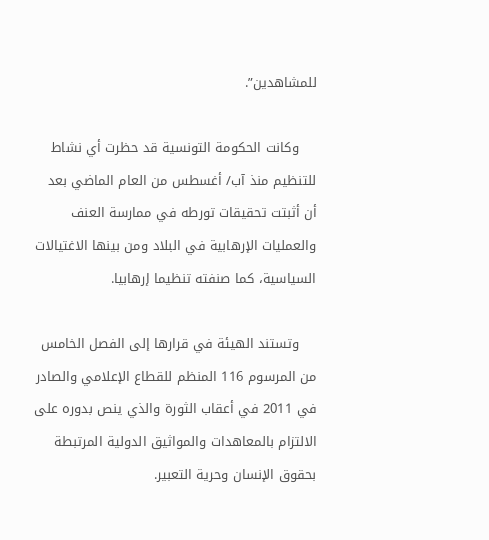للمشاهدين”.

    وكانت الحكومة التونسية قد حظرت أي نشاط للتنظيم منذ آب/ أغسطس من العام الماضي بعد أن أثبتت تحقيقات تورطه في ممارسة العنف والعمليات الإرهابية في البلاد ومن بينها الاغتيالات السياسية، كما صنفته تنظيما إرهابيا.

    وتستند الهيئة في قرارها إلى الفصل الخامس من المرسوم 116 المنظم للقطاع الإعلامي والصادر في 2011 في أعقاب الثورة والذي ينص بدوره على الالتزام بالمعاهدات والمواثيق الدولية المرتبطة بحقوق الإنسان وحرية التعبير.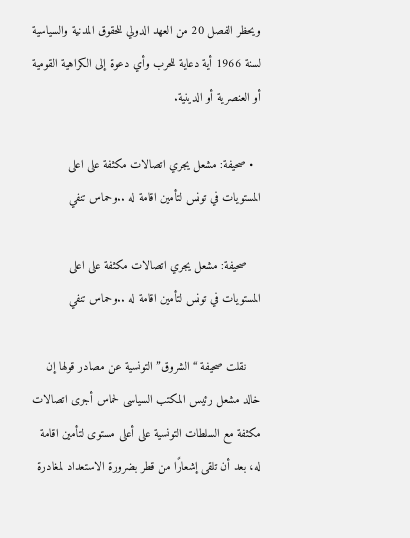ويحظر الفصل 20 من العهد الدولي للحقوق المدنية والسياسية لسنة 1966 أية دعاية للحرب وأي دعوة إلى الكراهية القومية أو العنصرية أو الدينية.

  • صحيفة: مشعل يجري اتصالات مكثفة على اعلى المستويات في تونس لتأمين اقامة له ..وحماس تنفي

    صحيفة: مشعل يجري اتصالات مكثفة على اعلى المستويات في تونس لتأمين اقامة له ..وحماس تنفي

    نقلت صحيفة “الشروق” التونسية عن مصادر قولها إن خالد مشعل رئيس المكتب السياسى لحماس أجرى اتصالات مكثفة مع السلطات التونسية على أعلى مستوى لتأمين اقامة له، بعد أن تلقى إشعارًا من قطر بضرورة الاستعداد لمغادرة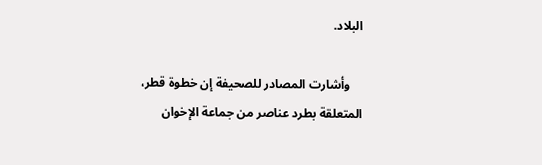البلاد.

    وأشارت المصادر للصحيفة إن خطوة قطر، المتعلقة بطرد عناصر من جماعة الإخوان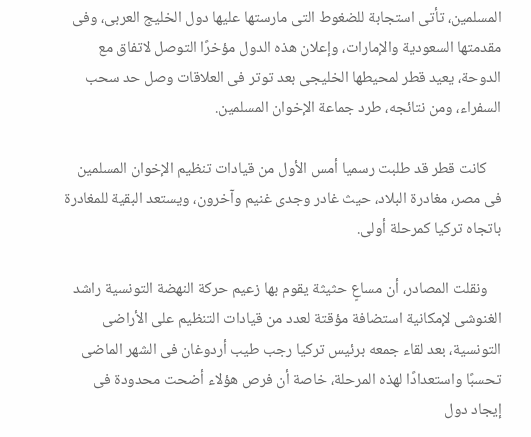المسلمين، تأتى استجابة للضغوط التى مارستها عليها دول الخليج العربى، وفى مقدمتها السعودية والإمارات، وإعلان هذه الدول مؤخرًا التوصل لاتفاق مع الدوحة، يعيد قطر لمحيطها الخليجى بعد توتر فى العلاقات وصل حد سحب السفراء، ومن نتائجه، طرد جماعة الإخوان المسلمين.

    كانت قطر قد طلبت رسميا أمس الأول من قيادات تنظيم الإخوان المسلمين فى مصر، مغادرة البلاد، حيث غادر وجدى غنيم وآخرون، ويستعد البقية للمغادرة باتجاه تركيا كمرحلة أولى.

    ونقلت المصادر، أن مساعٍ حثيثة يقوم بها زعيم حركة النهضة التونسية راشد الغنوشى لإمكانية استضافة مؤقتة لعدد من قيادات التنظيم على الأراضى التونسية، بعد لقاء جمعه برئيس تركيا رجب طيب أردوغان فى الشهر الماضى تحسبًا واستعدادًا لهذه المرحلة، خاصة أن فرص هؤلاء أضحت محدودة فى إيجاد دول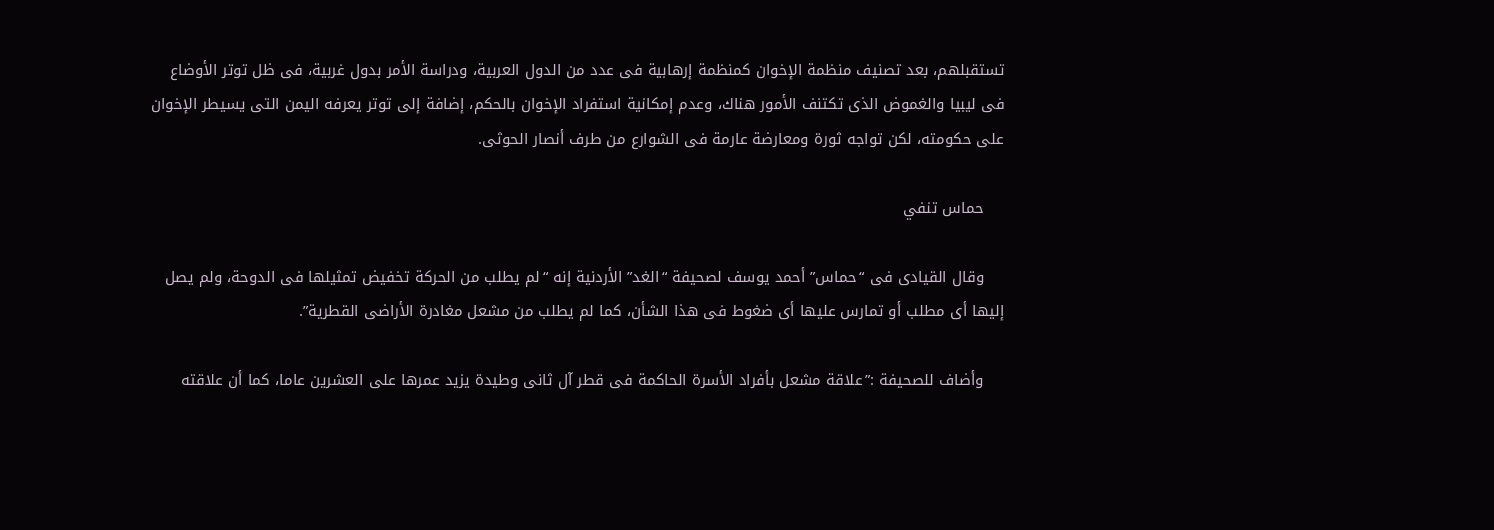تستقبلهم، بعد تصنيف منظمة الإخوان كمنظمة إرهابية فى عدد من الدول العربية، ودراسة الأمر بدول غربية، فى ظل توتر الأوضاع فى ليبيا والغموض الذى تكتنف الأمور هناك، وعدم إمكانية استفراد الإخوان بالحكم، إضافة إلى توتر يعرفه اليمن التى يسيطر الإخوان على حكومته، لكن تواجه ثورة ومعارضة عارمة فى الشوارع من طرف أنصار الحوثى.

    حماس تنفي

    وقال القيادى فى “حماس” أحمد يوسف لصحيفة “الغد” الأردنية إنه “لم يطلب من الحركة تخفيض تمثيلها فى الدوحة، ولم يصل إليها أى مطلب أو تمارس عليها أى ضغوط فى هذا الشأن، كما لم يطلب من مشعل مغادرة الأراضى القطرية”.

    وأضاف للصحيفة :”علاقة مشعل بأفراد الأسرة الحاكمة فى قطر آل ثانى وطيدة يزيد عمرها على العشرين عاما، كما أن علاقته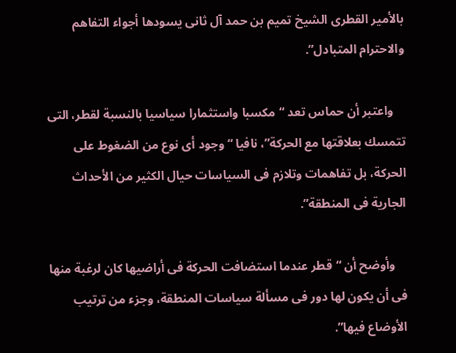بالأمير القطرى الشيخ تميم بن حمد آل ثانى يسودها أجواء التفاهم والاحترام المتبادل”.

    واعتبر أن حماس تعد “مكسبا واستثمارا سياسيا بالنسبة لقطر، التى تتمسك بعلاقتها مع الحركة”، نافيا “وجود أى نوع من الضغوط على الحركة، بل تفاهمات وتلازم فى السياسات حيال الكثير من الأحداث الجارية فى المنطقة”.

    وأوضح أن “قطر عندما استضافت الحركة فى أراضيها كان لرغبة منها فى أن يكون لها دور فى مسألة سياسات المنطقة، وجزء من ترتيب الأوضاع فيها”.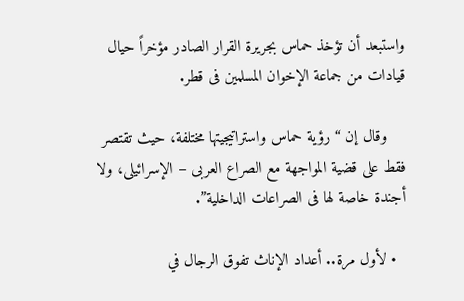واستبعد أن تؤخذ حماس بجريرة القرار الصادر مؤخراً حيال قيادات من جماعة الإخوان المسلمين فى قطر.

    وقال إن “رؤية حماس واستراتيجيتها مختلفة، حيث تقتصر فقط على قضية المواجهة مع الصراع العربى – الإسرائيلى، ولا أجندة خاصة لها فى الصراعات الداخلية”.

  • لأول مرة.. أعداد الإناث تفوق الرجال في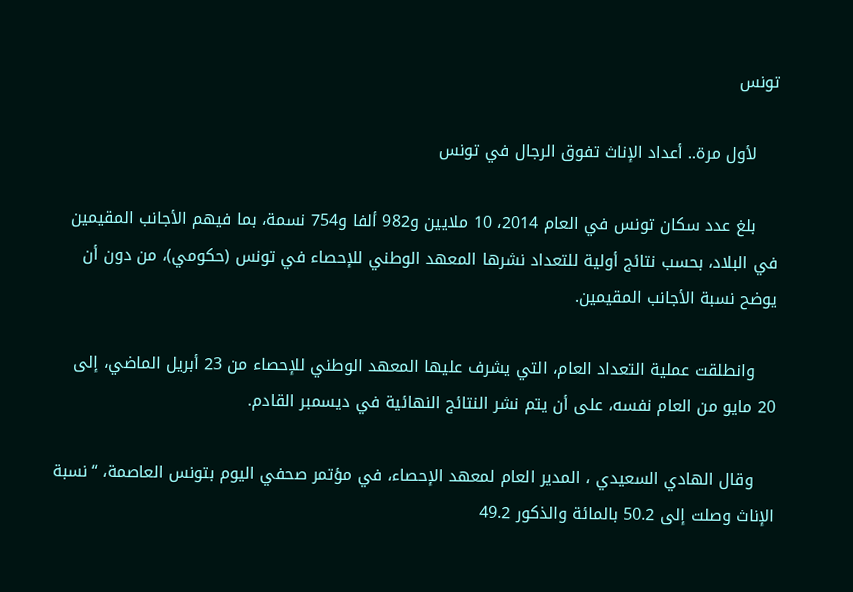تونس

    لأول مرة.. أعداد الإناث تفوق الرجال في تونس

    بلغ عدد سكان تونس في العام 2014، 10 ملايين و982 ألفا و754 نسمة، بما فيهم الأجانب المقيمين في البلاد، بحسب نتائج أولية للتعداد نشرها المعهد الوطني للإحصاء في تونس (حكومي)، من دون أن يوضح نسبة الأجانب المقيمين.

    وانطلقت عملية التعداد العام، التي يشرف عليها المعهد الوطني للإحصاء من 23 أبريل الماضي، إلى 20 مايو من العام نفسه، على أن يتم نشر النتائج النهائية في ديسمبر القادم.

    وقال الهادي السعيدي ، المدير العام لمعهد الإحصاء، في مؤتمر صحفي اليوم بتونس العاصمة، “نسبة الإناث وصلت إلى 50.2 بالمائة والذكور 49.2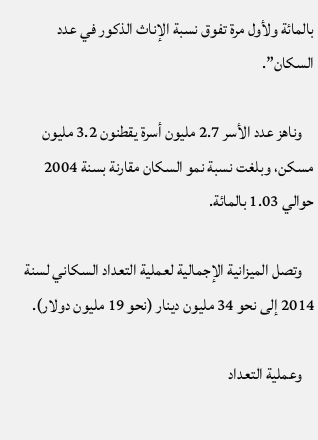بالمائة ولأول مرة تفوق نسبة الإناث الذكور في عدد السكان”.

    وناهز عدد الأسر 2.7 مليون أسرة يقطنون 3.2 مليون مسكن، وبلغت نسبة نمو السكان مقارنة بسنة 2004 حوالي 1.03 بالمائة.

    وتصل الميزانية الإجمالية لعملية التعداد السكاني لسنة 2014 إلى نحو 34 مليون دينار (نحو 19 مليون دولار).

    وعملية التعداد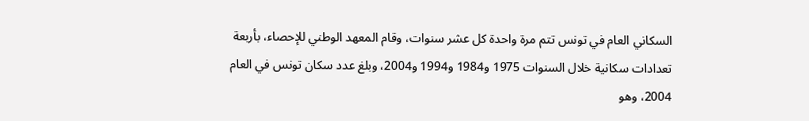السكاني العام في تونس تتم مرة واحدة كل عشر سنوات، وقام المعهد الوطني للإحصاء، بأربعة تعدادات سكانية خلال السنوات 1975 و1984 و1994 و2004، وبلغ عدد سكان تونس في العام 2004، وهو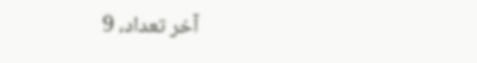آخر تعداد، 9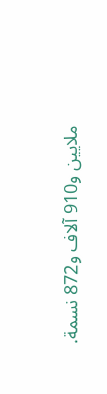ملايين و910 آلاف و872 نسمة.